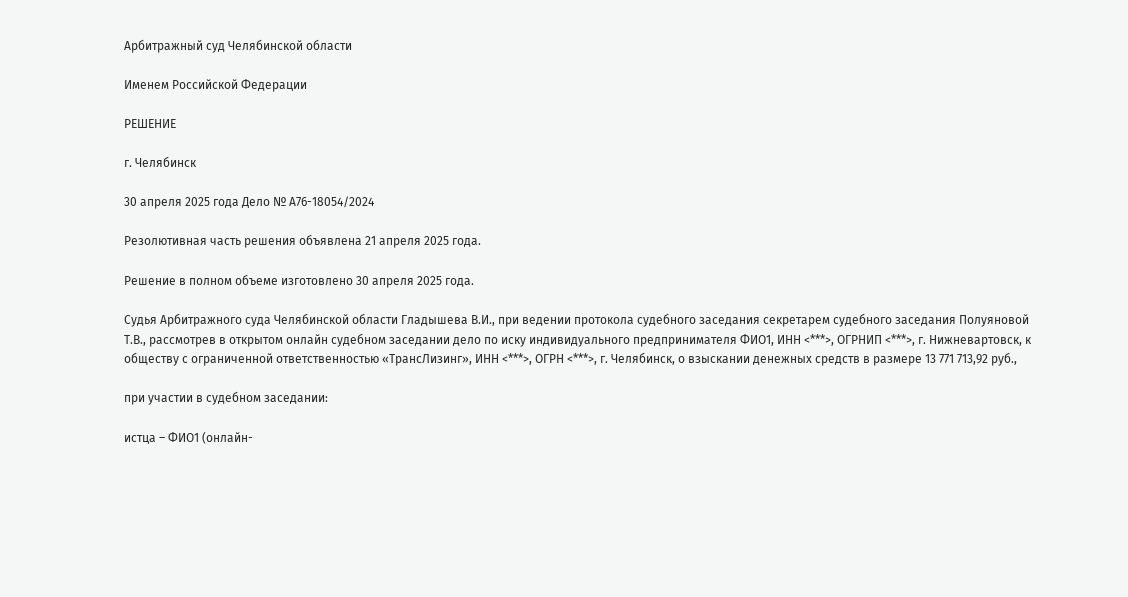Арбитражный суд Челябинской области

Именем Российской Федерации

РЕШЕНИЕ

г. Челябинск

30 апреля 2025 года Дело № А76-18054/2024

Резолютивная часть решения объявлена 21 апреля 2025 года.

Решение в полном объеме изготовлено 30 апреля 2025 года.

Судья Арбитражного суда Челябинской области Гладышева В.И., при ведении протокола судебного заседания секретарем судебного заседания Полуяновой Т.В., рассмотрев в открытом онлайн судебном заседании дело по иску индивидуального предпринимателя ФИО1, ИНН <***>, ОГРНИП <***>, г. Нижневартовск, к обществу с ограниченной ответственностью «ТрансЛизинг», ИНН <***>, ОГРН <***>, г. Челябинск, о взыскании денежных средств в размере 13 771 713,92 руб.,

при участии в судебном заседании:

истца – ФИО1 (онлайн-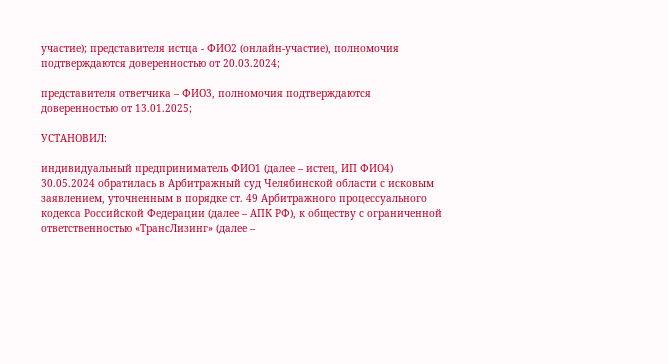участие); представителя истца - ФИО2 (онлайн-участие), полномочия подтверждаются доверенностью от 20.03.2024;

представителя ответчика – ФИО3, полномочия подтверждаются доверенностью от 13.01.2025;

УСТАНОВИЛ:

индивидуальный предприниматель ФИО1 (далее – истец, ИП ФИО4) 30.05.2024 обратилась в Арбитражный суд Челябинской области с исковым заявлением, уточненным в порядке ст. 49 Арбитражного процессуального кодекса Российской Федерации (далее – АПК РФ), к обществу с ограниченной ответственностью «ТрансЛизинг» (далее –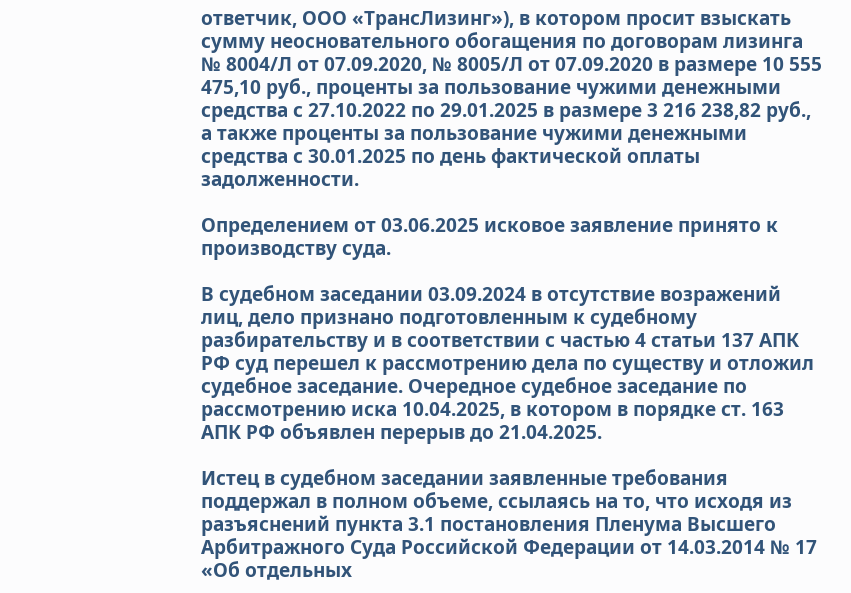ответчик, ООО «ТрансЛизинг»), в котором просит взыскать сумму неосновательного обогащения по договорам лизинга № 8004/Л от 07.09.2020, № 8005/Л от 07.09.2020 в размере 10 555 475,10 руб., проценты за пользование чужими денежными средства с 27.10.2022 по 29.01.2025 в размере 3 216 238,82 руб., а также проценты за пользование чужими денежными средства с 30.01.2025 по день фактической оплаты задолженности.

Определением от 03.06.2025 исковое заявление принято к производству суда.

В судебном заседании 03.09.2024 в отсутствие возражений лиц, дело признано подготовленным к судебному разбирательству и в соответствии с частью 4 статьи 137 АПК РФ суд перешел к рассмотрению дела по существу и отложил судебное заседание. Очередное судебное заседание по рассмотрению иска 10.04.2025, в котором в порядке ст. 163 АПК РФ объявлен перерыв до 21.04.2025.

Истец в судебном заседании заявленные требования поддержал в полном объеме, ссылаясь на то, что исходя из разъяснений пункта 3.1 постановления Пленума Высшего Арбитражного Суда Российской Федерации от 14.03.2014 № 17 «Об отдельных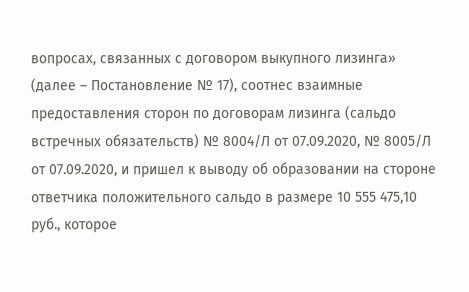вопросах, связанных с договором выкупного лизинга» (далее – Постановление № 17), соотнес взаимные предоставления сторон по договорам лизинга (сальдо встречных обязательств) № 8004/Л от 07.09.2020, № 8005/Л от 07.09.2020, и пришел к выводу об образовании на стороне ответчика положительного сальдо в размере 10 555 475,10 руб., которое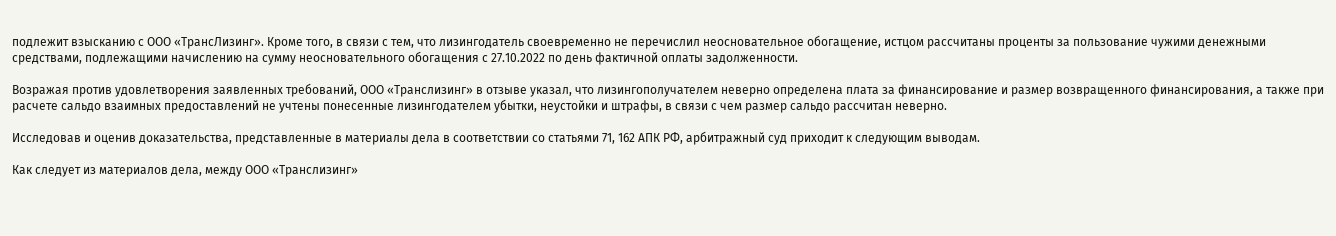подлежит взысканию с ООО «ТрансЛизинг». Кроме того, в связи с тем, что лизингодатель своевременно не перечислил неосновательное обогащение, истцом рассчитаны проценты за пользование чужими денежными средствами, подлежащими начислению на сумму неосновательного обогащения с 27.10.2022 по день фактичной оплаты задолженности.

Возражая против удовлетворения заявленных требований, ООО «Транслизинг» в отзыве указал, что лизингополучателем неверно определена плата за финансирование и размер возвращенного финансирования, а также при расчете сальдо взаимных предоставлений не учтены понесенные лизингодателем убытки, неустойки и штрафы, в связи с чем размер сальдо рассчитан неверно.

Исследовав и оценив доказательства, представленные в материалы дела в соответствии со статьями 71, 162 АПК РФ, арбитражный суд приходит к следующим выводам.

Как следует из материалов дела, между ООО «Транслизинг»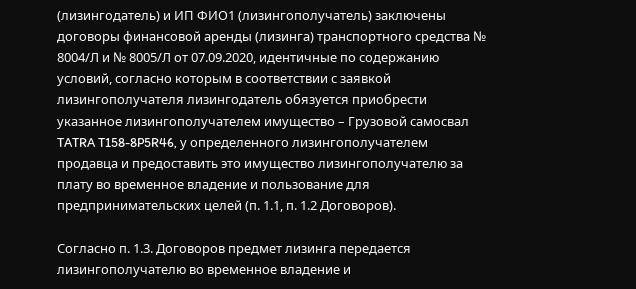(лизингодатель) и ИП ФИО1 (лизингополучатель) заключены договоры финансовой аренды (лизинга) транспортного средства № 8004/Л и № 8005/Л от 07.09.2020, идентичные по содержанию условий, согласно которым в соответствии с заявкой лизингополучателя лизингодатель обязуется приобрести указанное лизингополучателем имущество – Грузовой самосвал TATRA T158-8P5R46, у определенного лизингополучателем продавца и предоставить это имущество лизингополучателю за плату во временное владение и пользование для предпринимательских целей (п. 1.1, п. 1.2 Договоров).

Согласно п. 1.3. Договоров предмет лизинга передается лизингополучателю во временное владение и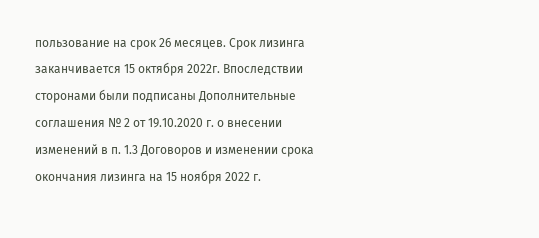пользование на срок 26 месяцев. Срок лизинга заканчивается 15 октября 2022г. Впоследствии сторонами были подписаны Дополнительные соглашения № 2 от 19.10.2020 г. о внесении изменений в п. 1.3 Договоров и изменении срока окончания лизинга на 15 ноября 2022 г.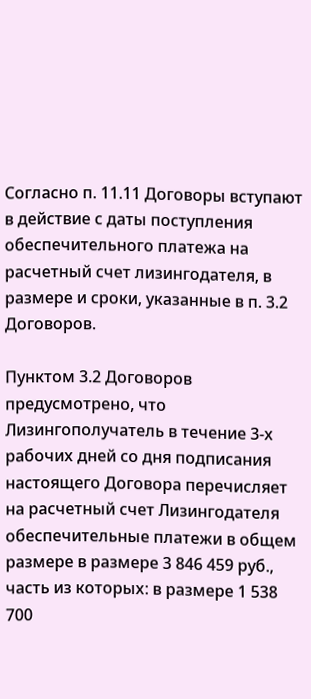Согласно п. 11.11 Договоры вступают в действие с даты поступления обеспечительного платежа на расчетный счет лизингодателя, в размере и сроки, указанные в п. 3.2 Договоров.

Пунктом 3.2 Договоров предусмотрено, что Лизингополучатель в течение 3-х рабочих дней со дня подписания настоящего Договора перечисляет на расчетный счет Лизингодателя обеспечительные платежи в общем размере в размере 3 846 459 руб., часть из которых: в размере 1 538 700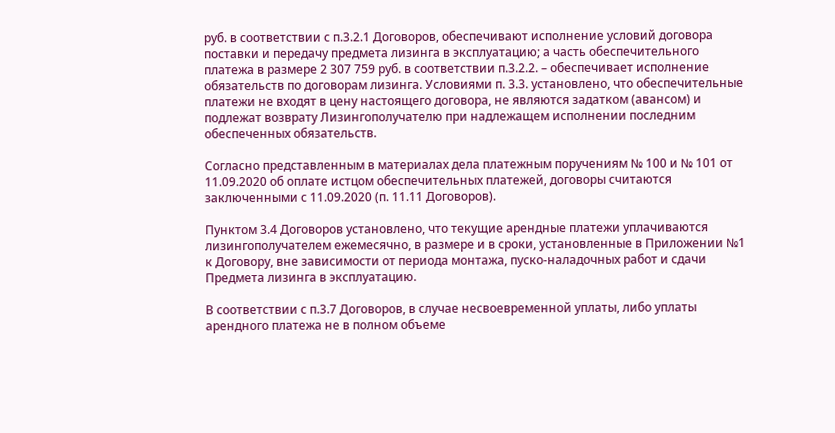руб. в соответствии с п.3.2.1 Договоров, обеспечивают исполнение условий договора поставки и передачу предмета лизинга в эксплуатацию; а часть обеспечительного платежа в размере 2 307 759 руб. в соответствии п.3.2.2. – обеспечивает исполнение обязательств по договорам лизинга. Условиями п. 3.3. установлено, что обеспечительные платежи не входят в цену настоящего договора, не являются задатком (авансом) и подлежат возврату Лизингополучателю при надлежащем исполнении последним обеспеченных обязательств.

Согласно представленным в материалах дела платежным поручениям № 100 и № 101 от 11.09.2020 об оплате истцом обеспечительных платежей, договоры считаются заключенными с 11.09.2020 (п. 11.11 Договоров).

Пунктом 3.4 Договоров установлено, что текущие арендные платежи уплачиваются лизингополучателем ежемесячно, в размере и в сроки, установленные в Приложении №1 к Договору, вне зависимости от периода монтажа, пуско-наладочных работ и сдачи Предмета лизинга в эксплуатацию.

В соответствии с п.3.7 Договоров, в случае несвоевременной уплаты, либо уплаты арендного платежа не в полном объеме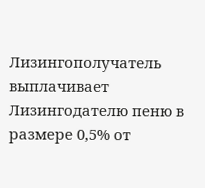Лизингополучатель выплачивает Лизингодателю пеню в размере 0,5% от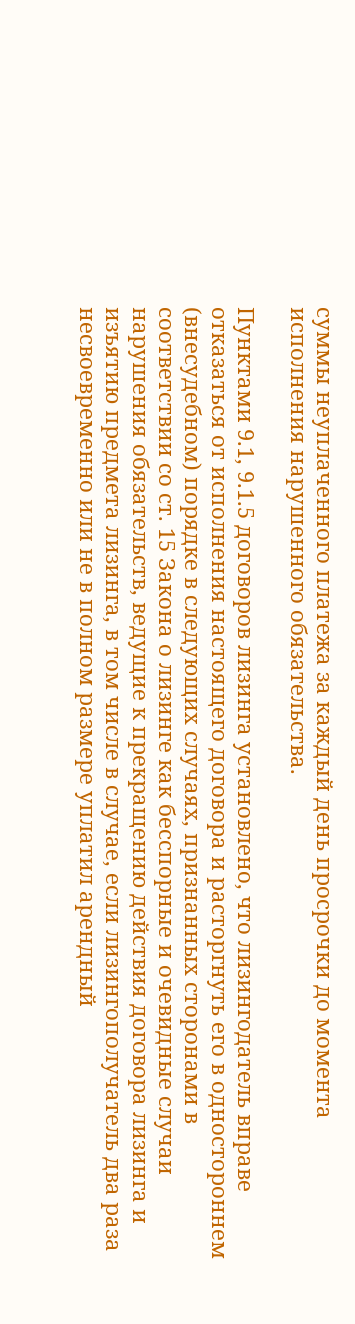суммы неуплаченного платежа за каждый день просрочки до момента исполнения нарушенного обязательства.

Пунктами 9.1, 9.1.5 договоров лизинга установлено, что лизингодатель вправе отказаться от исполнения настоящего договора и расторгнуть его в одностороннем (внесудебном) порядке в следующих случаях, признанных сторонами в соответствии со ст. 15 Закона о лизинге как бесспорные и очевидные случаи нарушения обязательств, ведущие к прекращению действия договора лизинга и изъятию предмета лизинга, в том числе в случае, если лизингополучатель два раза несвоевременно или не в полном размере уплатил арендный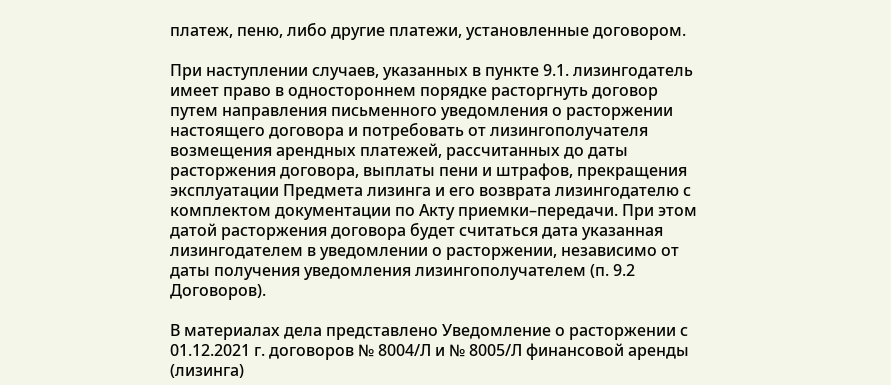платеж, пеню, либо другие платежи, установленные договором.

При наступлении случаев, указанных в пункте 9.1. лизингодатель имеет право в одностороннем порядке расторгнуть договор путем направления письменного уведомления о расторжении настоящего договора и потребовать от лизингополучателя возмещения арендных платежей, рассчитанных до даты расторжения договора, выплаты пени и штрафов, прекращения эксплуатации Предмета лизинга и его возврата лизингодателю с комплектом документации по Акту приемки–передачи. При этом датой расторжения договора будет считаться дата указанная лизингодателем в уведомлении о расторжении, независимо от даты получения уведомления лизингополучателем (п. 9.2 Договоров).

В материалах дела представлено Уведомление о расторжении с 01.12.2021 г. договоров № 8004/Л и № 8005/Л финансовой аренды (лизинга)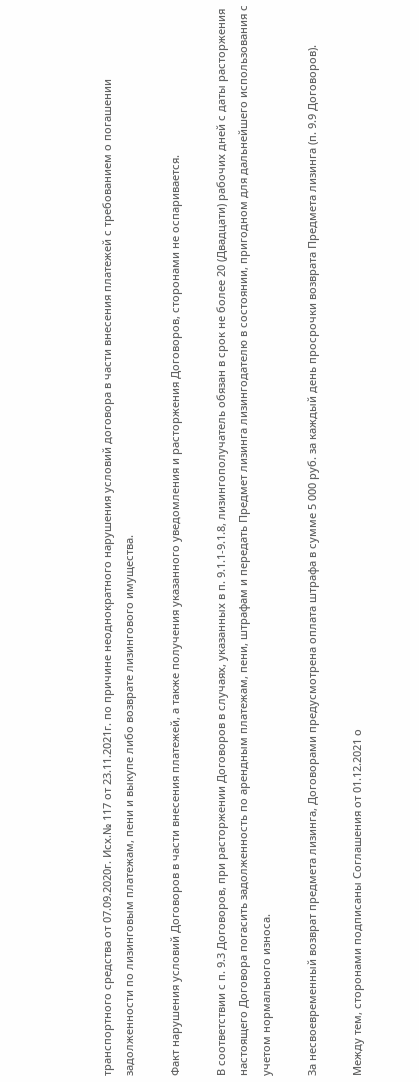транспортного средства от 07.09.2020г. Исх.№ 117 от 23.11.2021г. по причине неоднократного нарушения условий договора в части внесения платежей с требованием о погашении задолженности по лизинговым платежам, пени и выкупе либо возврате лизингового имущества.

Факт нарушения условий Договоров в части внесения платежей, а также получения указанного уведомления и расторжения Договоров, сторонами не оспаривается.

В соответствии с п. 9.3 Договоров, при расторжении Договоров в случаях, указанных в п. 9.1.1-9.1.8, лизингополучатель обязан в срок не более 20 (Двадцати) рабочих дней с даты расторжения настоящего Договора погасить задолженность по арендным платежам, пени, штрафам и передать Предмет лизинга лизингодателю в состоянии, пригодном для дальнейшего использования с учетом нормального износа.

За несвоевременный возврат предмета лизинга, Договорами предусмотрена оплата штрафа в сумме 5 000 руб. за каждый день просрочки возврата Предмета лизинга (п. 9.9 Договоров).

Между тем, сторонами подписаны Соглашения от 01.12.2021 о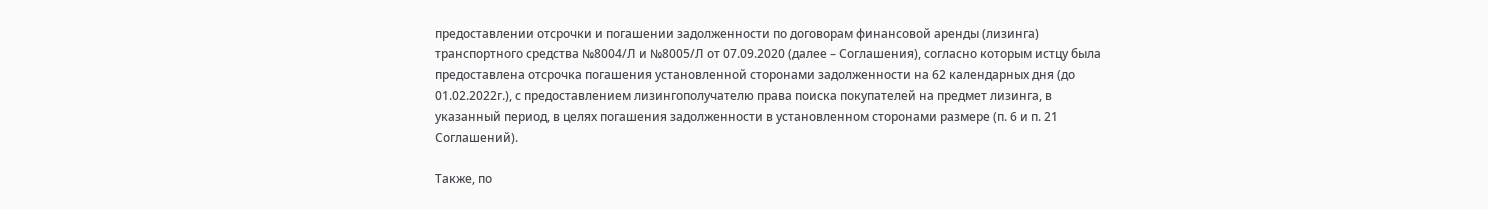предоставлении отсрочки и погашении задолженности по договорам финансовой аренды (лизинга) транспортного средства №8004/Л и №8005/Л от 07.09.2020 (далее – Соглашения), согласно которым истцу была предоставлена отсрочка погашения установленной сторонами задолженности на 62 календарных дня (до 01.02.2022г.), с предоставлением лизингополучателю права поиска покупателей на предмет лизинга, в указанный период, в целях погашения задолженности в установленном сторонами размере (п. 6 и п. 21 Соглашений).

Также, по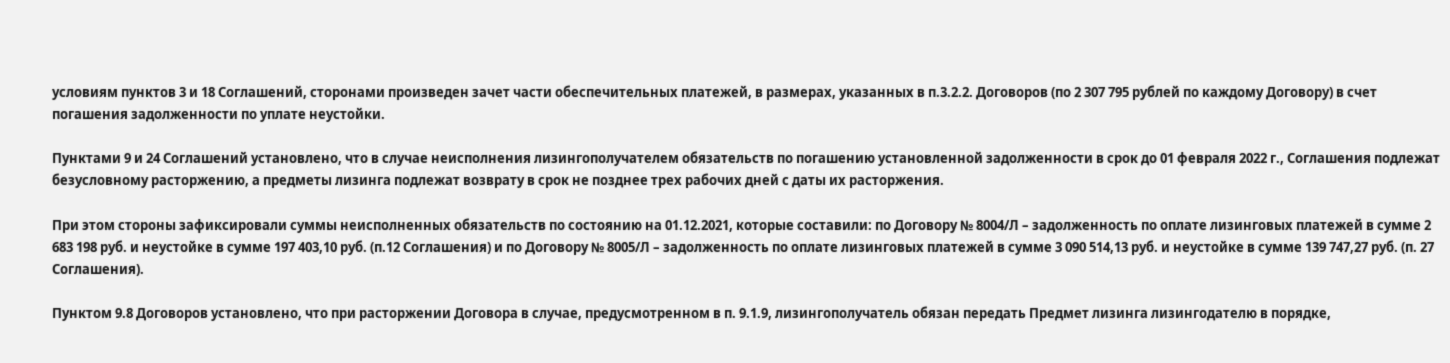условиям пунктов 3 и 18 Соглашений, сторонами произведен зачет части обеспечительных платежей, в размерах, указанных в п.3.2.2. Договоров (по 2 307 795 рублей по каждому Договору) в счет погашения задолженности по уплате неустойки.

Пунктами 9 и 24 Соглашений установлено, что в случае неисполнения лизингополучателем обязательств по погашению установленной задолженности в срок до 01 февраля 2022 г., Соглашения подлежат безусловному расторжению, а предметы лизинга подлежат возврату в срок не позднее трех рабочих дней с даты их расторжения.

При этом стороны зафиксировали суммы неисполненных обязательств по состоянию на 01.12.2021, которые составили: по Договору № 8004/Л – задолженность по оплате лизинговых платежей в сумме 2 683 198 руб. и неустойке в сумме 197 403,10 руб. (п.12 Соглашения) и по Договору № 8005/Л – задолженность по оплате лизинговых платежей в сумме 3 090 514,13 руб. и неустойке в сумме 139 747,27 руб. (п. 27 Соглашения).

Пунктом 9.8 Договоров установлено, что при расторжении Договора в случае, предусмотренном в п. 9.1.9, лизингополучатель обязан передать Предмет лизинга лизингодателю в порядке,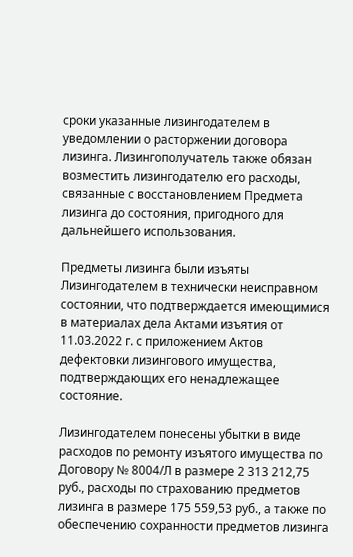сроки указанные лизингодателем в уведомлении о расторжении договора лизинга. Лизингополучатель также обязан возместить лизингодателю его расходы, связанные с восстановлением Предмета лизинга до состояния, пригодного для дальнейшего использования.

Предметы лизинга были изъяты Лизингодателем в технически неисправном состоянии, что подтверждается имеющимися в материалах дела Актами изъятия от 11.03.2022 г. с приложением Актов дефектовки лизингового имущества, подтверждающих его ненадлежащее состояние.

Лизингодателем понесены убытки в виде расходов по ремонту изъятого имущества по Договору № 8004/Л в размере 2 313 212,75 руб., расходы по страхованию предметов лизинга в размере 175 559,53 руб., а также по обеспечению сохранности предметов лизинга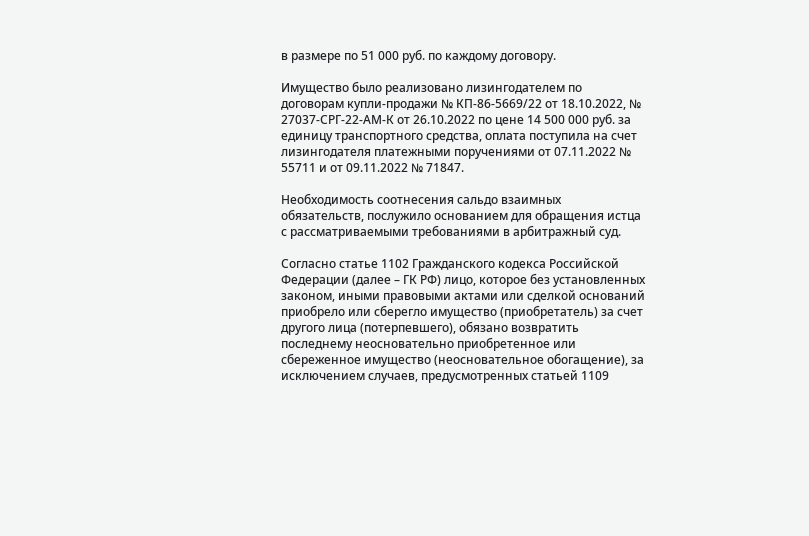в размере по 51 000 руб. по каждому договору.

Имущество было реализовано лизингодателем по договорам купли-продажи № КП-86-5669/22 от 18.10.2022, № 27037-СРГ-22-АМ-К от 26.10.2022 по цене 14 500 000 руб. за единицу транспортного средства, оплата поступила на счет лизингодателя платежными поручениями от 07.11.2022 № 55711 и от 09.11.2022 № 71847.

Необходимость соотнесения сальдо взаимных обязательств, послужило основанием для обращения истца с рассматриваемыми требованиями в арбитражный суд.

Согласно статье 1102 Гражданского кодекса Российской Федерации (далее – ГК РФ) лицо, которое без установленных законом, иными правовыми актами или сделкой оснований приобрело или сберегло имущество (приобретатель) за счет другого лица (потерпевшего), обязано возвратить последнему неосновательно приобретенное или сбереженное имущество (неосновательное обогащение), за исключением случаев, предусмотренных статьей 1109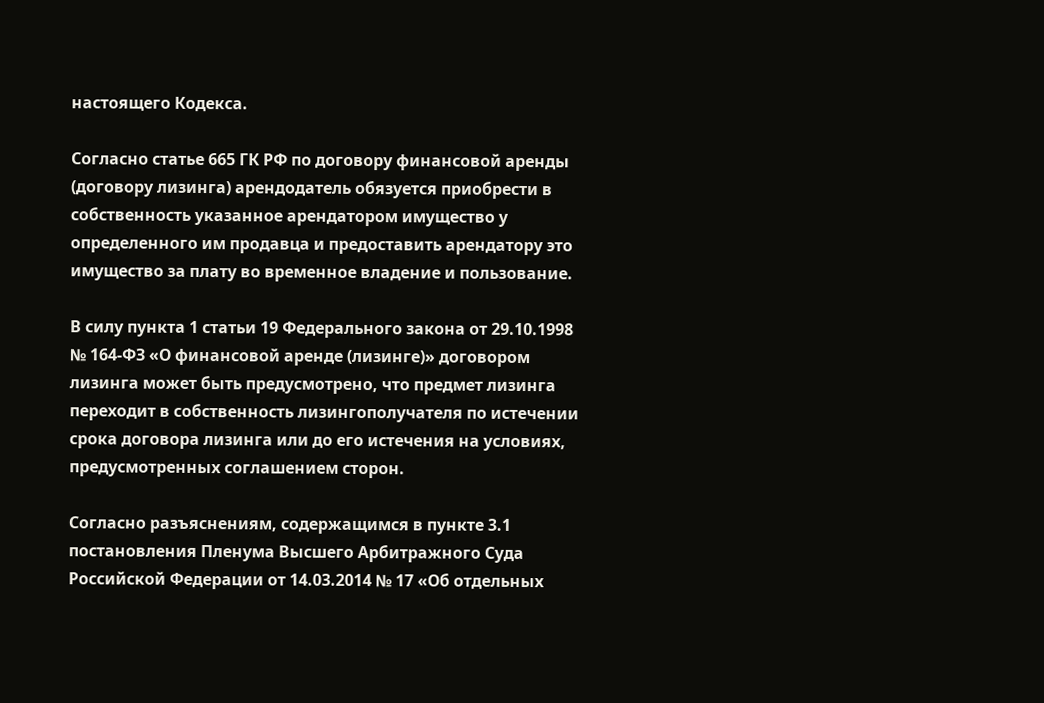настоящего Кодекса.

Согласно статье 665 ГК РФ по договору финансовой аренды (договору лизинга) арендодатель обязуется приобрести в собственность указанное арендатором имущество у определенного им продавца и предоставить арендатору это имущество за плату во временное владение и пользование.

В силу пункта 1 статьи 19 Федерального закона от 29.10.1998 № 164-ФЗ «О финансовой аренде (лизинге)» договором лизинга может быть предусмотрено, что предмет лизинга переходит в собственность лизингополучателя по истечении срока договора лизинга или до его истечения на условиях, предусмотренных соглашением сторон.

Согласно разъяснениям, содержащимся в пункте 3.1 постановления Пленума Высшего Арбитражного Суда Российской Федерации от 14.03.2014 № 17 «Об отдельных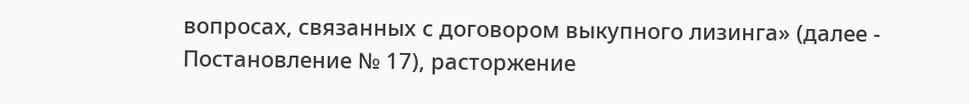вопросах, связанных с договором выкупного лизинга» (далее - Постановление № 17), расторжение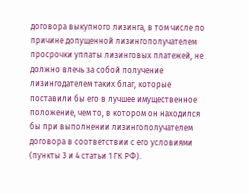договора выкупного лизинга, в том числе по причине допущенной лизингополучателем просрочки уплаты лизинговых платежей, не должно влечь за собой получение лизингодателем таких благ, которые поставили бы его в лучшее имущественное положение, чем то, в котором он находился бы при выполнении лизингополучателем договора в соответствии с его условиями (пункты 3 и 4 статьи 1 ГК РФ).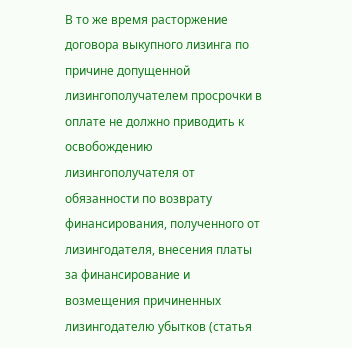В то же время расторжение договора выкупного лизинга по причине допущенной лизингополучателем просрочки в оплате не должно приводить к освобождению лизингополучателя от обязанности по возврату финансирования, полученного от лизингодателя, внесения платы за финансирование и возмещения причиненных лизингодателю убытков (статья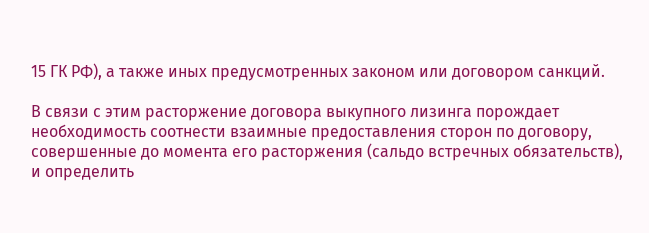15 ГК РФ), а также иных предусмотренных законом или договором санкций.

В связи с этим расторжение договора выкупного лизинга порождает необходимость соотнести взаимные предоставления сторон по договору, совершенные до момента его расторжения (сальдо встречных обязательств), и определить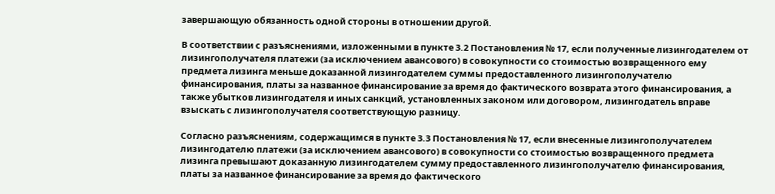завершающую обязанность одной стороны в отношении другой.

В соответствии с разъяснениями, изложенными в пункте 3.2 Постановления № 17, если полученные лизингодателем от лизингополучателя платежи (за исключением авансового) в совокупности со стоимостью возвращенного ему предмета лизинга меньше доказанной лизингодателем суммы предоставленного лизингополучателю финансирования, платы за названное финансирование за время до фактического возврата этого финансирования, а также убытков лизингодателя и иных санкций, установленных законом или договором, лизингодатель вправе взыскать с лизингополучателя соответствующую разницу.

Согласно разъяснениям, содержащимся в пункте 3.3 Постановления № 17, если внесенные лизингополучателем лизингодателю платежи (за исключением авансового) в совокупности со стоимостью возвращенного предмета лизинга превышают доказанную лизингодателем сумму предоставленного лизингополучателю финансирования, платы за названное финансирование за время до фактического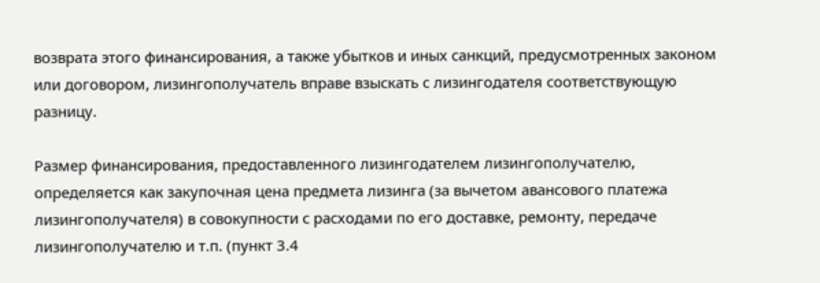возврата этого финансирования, а также убытков и иных санкций, предусмотренных законом или договором, лизингополучатель вправе взыскать с лизингодателя соответствующую разницу.

Размер финансирования, предоставленного лизингодателем лизингополучателю, определяется как закупочная цена предмета лизинга (за вычетом авансового платежа лизингополучателя) в совокупности с расходами по его доставке, ремонту, передаче лизингополучателю и т.п. (пункт 3.4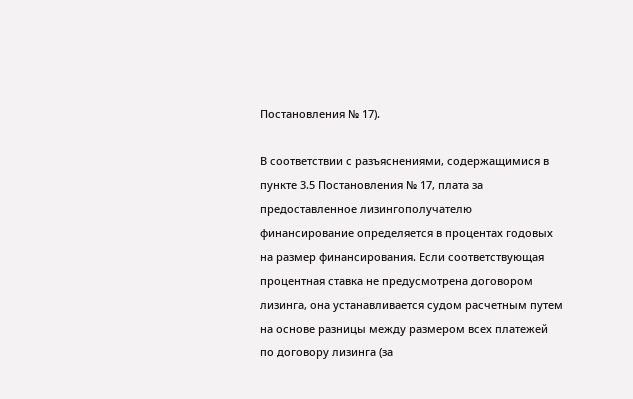Постановления № 17).

В соответствии с разъяснениями, содержащимися в пункте 3.5 Постановления № 17, плата за предоставленное лизингополучателю финансирование определяется в процентах годовых на размер финансирования. Если соответствующая процентная ставка не предусмотрена договором лизинга, она устанавливается судом расчетным путем на основе разницы между размером всех платежей по договору лизинга (за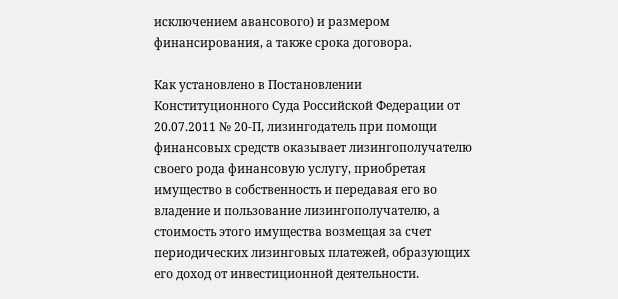исключением авансового) и размером финансирования, а также срока договора.

Как установлено в Постановлении Конституционного Суда Российской Федерации от 20.07.2011 № 20-П, лизингодатель при помощи финансовых средств оказывает лизингополучателю своего рода финансовую услугу, приобретая имущество в собственность и передавая его во владение и пользование лизингополучателю, а стоимость этого имущества возмещая за счет периодических лизинговых платежей, образующих его доход от инвестиционной деятельности.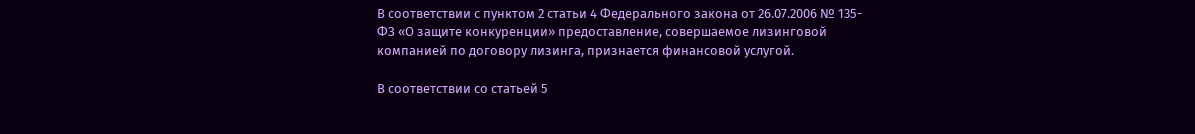В соответствии с пунктом 2 статьи 4 Федерального закона от 26.07.2006 № 135-ФЗ «О защите конкуренции» предоставление, совершаемое лизинговой компанией по договору лизинга, признается финансовой услугой.

В соответствии со статьей 5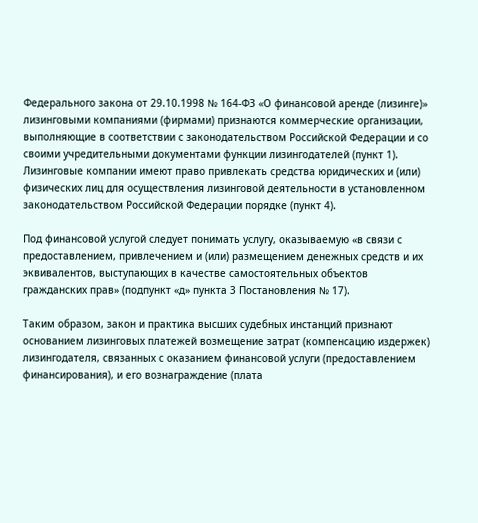Федерального закона от 29.10.1998 № 164-ФЗ «О финансовой аренде (лизинге)» лизинговыми компаниями (фирмами) признаются коммерческие организации, выполняющие в соответствии с законодательством Российской Федерации и со своими учредительными документами функции лизингодателей (пункт 1). Лизинговые компании имеют право привлекать средства юридических и (или) физических лиц для осуществления лизинговой деятельности в установленном законодательством Российской Федерации порядке (пункт 4).

Под финансовой услугой следует понимать услугу, оказываемую «в связи с предоставлением, привлечением и (или) размещением денежных средств и их эквивалентов, выступающих в качестве самостоятельных объектов гражданских прав» (подпункт «д» пункта 3 Постановления № 17).

Таким образом, закон и практика высших судебных инстанций признают основанием лизинговых платежей возмещение затрат (компенсацию издержек) лизингодателя, связанных с оказанием финансовой услуги (предоставлением финансирования), и его вознаграждение (плата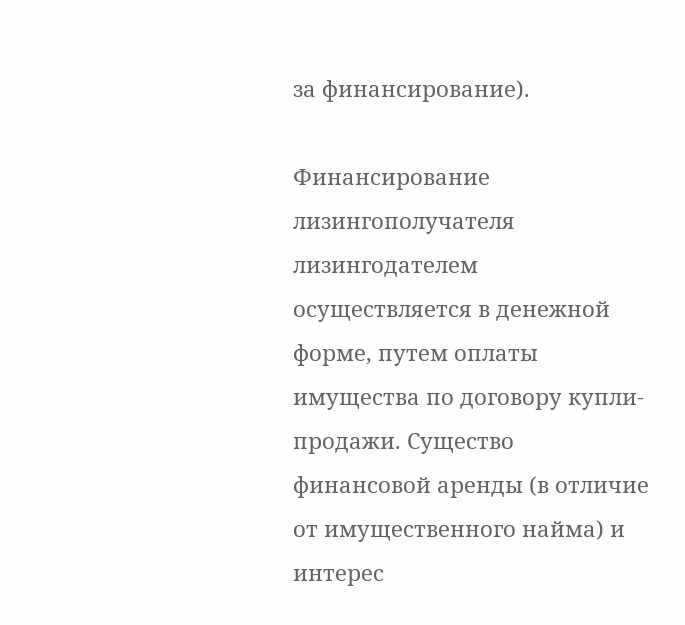за финансирование).

Финансирование лизингополучателя лизингодателем осуществляется в денежной форме, путем оплаты имущества по договору купли-продажи. Существо финансовой аренды (в отличие от имущественного найма) и интерес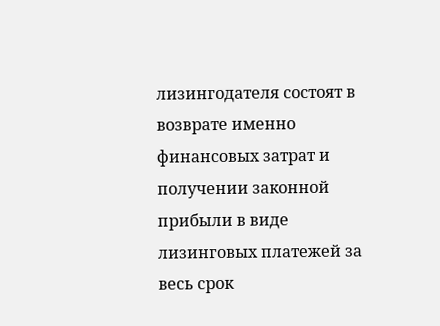лизингодателя состоят в возврате именно финансовых затрат и получении законной прибыли в виде лизинговых платежей за весь срок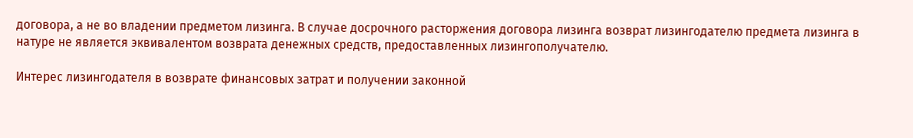договора, а не во владении предметом лизинга. В случае досрочного расторжения договора лизинга возврат лизингодателю предмета лизинга в натуре не является эквивалентом возврата денежных средств, предоставленных лизингополучателю.

Интерес лизингодателя в возврате финансовых затрат и получении законной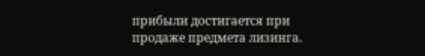прибыли достигается при продаже предмета лизинга.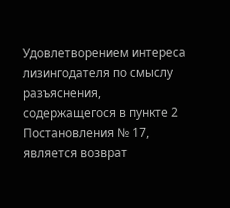Удовлетворением интереса лизингодателя по смыслу разъяснения, содержащегося в пункте 2 Постановления № 17, является возврат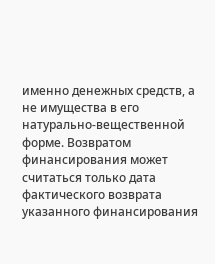именно денежных средств, а не имущества в его натурально-вещественной форме. Возвратом финансирования может считаться только дата фактического возврата указанного финансирования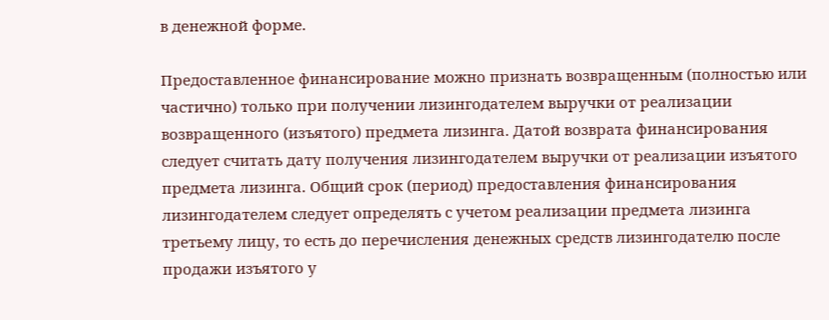в денежной форме.

Предоставленное финансирование можно признать возвращенным (полностью или частично) только при получении лизингодателем выручки от реализации возвращенного (изъятого) предмета лизинга. Датой возврата финансирования следует считать дату получения лизингодателем выручки от реализации изъятого предмета лизинга. Общий срок (период) предоставления финансирования лизингодателем следует определять с учетом реализации предмета лизинга третьему лицу, то есть до перечисления денежных средств лизингодателю после продажи изъятого у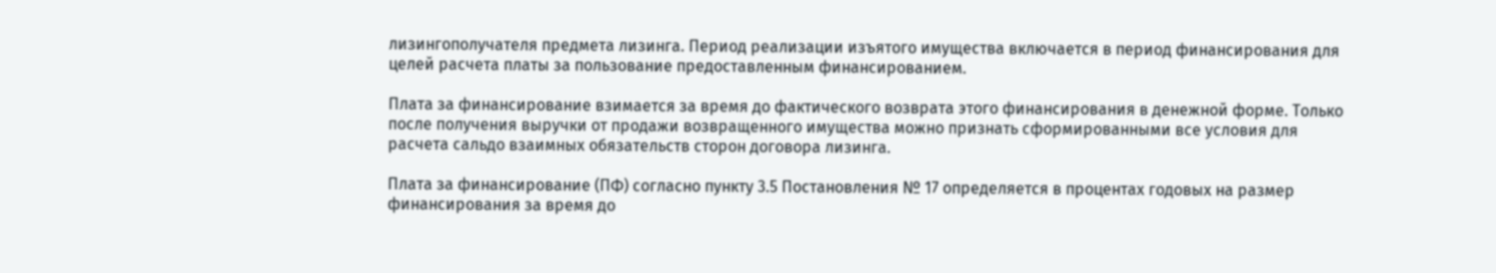лизингополучателя предмета лизинга. Период реализации изъятого имущества включается в период финансирования для целей расчета платы за пользование предоставленным финансированием.

Плата за финансирование взимается за время до фактического возврата этого финансирования в денежной форме. Только после получения выручки от продажи возвращенного имущества можно признать сформированными все условия для расчета сальдо взаимных обязательств сторон договора лизинга.

Плата за финансирование (ПФ) согласно пункту 3.5 Постановления № 17 определяется в процентах годовых на размер финансирования за время до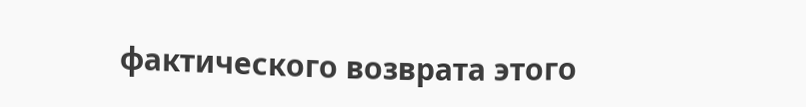фактического возврата этого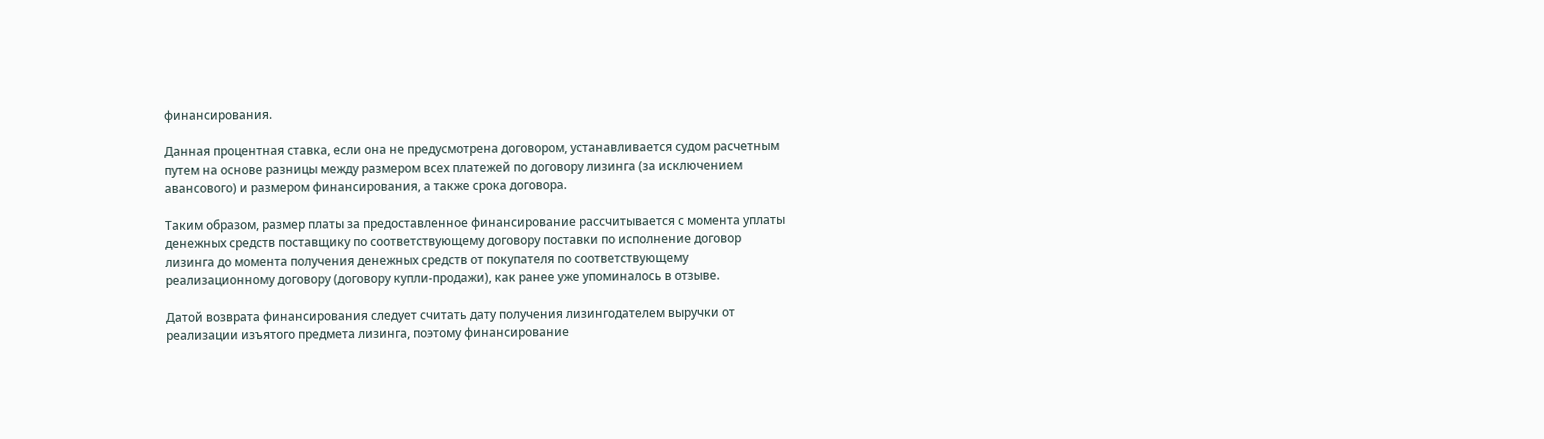финансирования.

Данная процентная ставка, если она не предусмотрена договором, устанавливается судом расчетным путем на основе разницы между размером всех платежей по договору лизинга (за исключением авансового) и размером финансирования, а также срока договора.

Таким образом, размер платы за предоставленное финансирование рассчитывается с момента уплаты денежных средств поставщику по соответствующему договору поставки по исполнение договор лизинга до момента получения денежных средств от покупателя по соответствующему реализационному договору (договору купли-продажи), как ранее уже упоминалось в отзыве.

Датой возврата финансирования следует считать дату получения лизингодателем выручки от реализации изъятого предмета лизинга, поэтому финансирование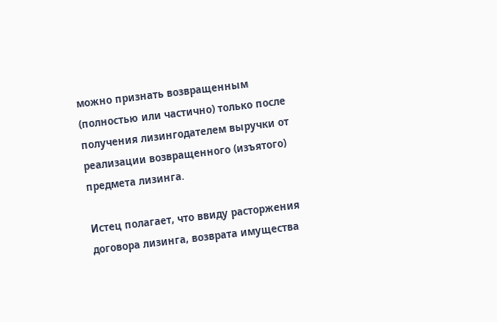можно признать возвращенным (полностью или частично) только после получения лизингодателем выручки от реализации возвращенного (изъятого) предмета лизинга.

Истец полагает, что ввиду расторжения договора лизинга, возврата имущества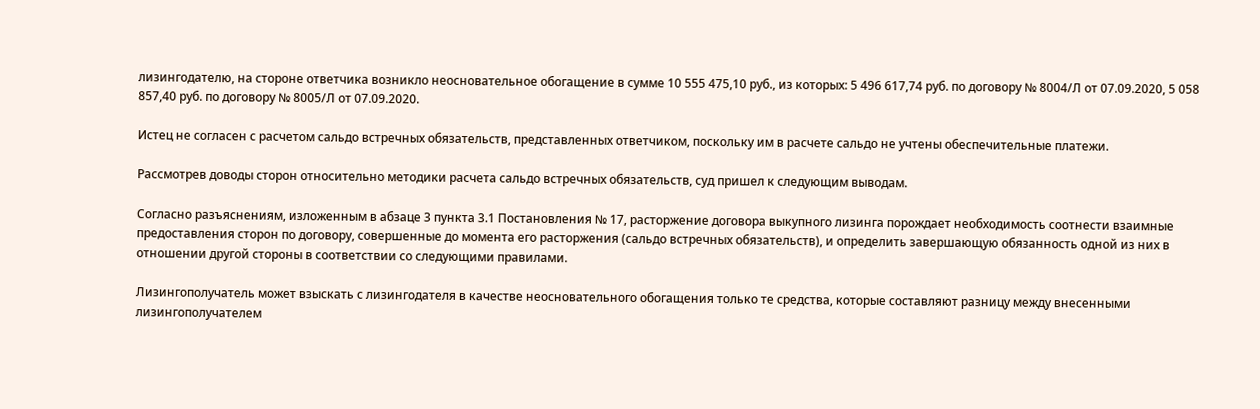лизингодателю, на стороне ответчика возникло неосновательное обогащение в сумме 10 555 475,10 руб., из которых: 5 496 617,74 руб. по договору № 8004/Л от 07.09.2020, 5 058 857,40 руб. по договору № 8005/Л от 07.09.2020.

Истец не согласен с расчетом сальдо встречных обязательств, представленных ответчиком, поскольку им в расчете сальдо не учтены обеспечительные платежи.

Рассмотрев доводы сторон относительно методики расчета сальдо встречных обязательств, суд пришел к следующим выводам.

Согласно разъяснениям, изложенным в абзаце 3 пункта 3.1 Постановления № 17, расторжение договора выкупного лизинга порождает необходимость соотнести взаимные предоставления сторон по договору, совершенные до момента его расторжения (сальдо встречных обязательств), и определить завершающую обязанность одной из них в отношении другой стороны в соответствии со следующими правилами.

Лизингополучатель может взыскать с лизингодателя в качестве неосновательного обогащения только те средства, которые составляют разницу между внесенными лизингополучателем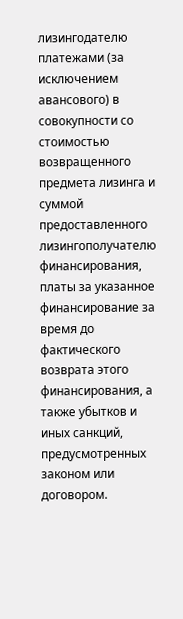лизингодателю платежами (за исключением авансового) в совокупности со стоимостью возвращенного предмета лизинга и суммой предоставленного лизингополучателю финансирования, платы за указанное финансирование за время до фактического возврата этого финансирования, а также убытков и иных санкций, предусмотренных законом или договором.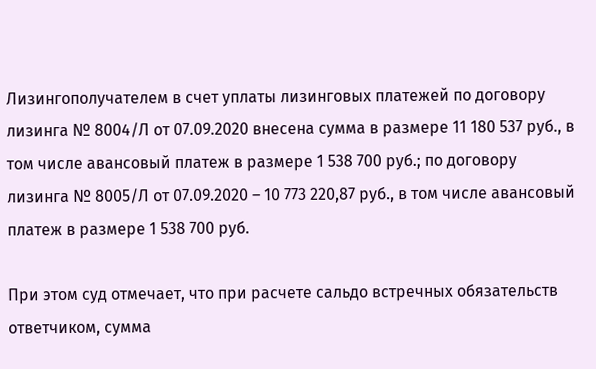Лизингополучателем в счет уплаты лизинговых платежей по договору лизинга № 8004/Л от 07.09.2020 внесена сумма в размере 11 180 537 руб., в том числе авансовый платеж в размере 1 538 700 руб.; по договору лизинга № 8005/Л от 07.09.2020 – 10 773 220,87 руб., в том числе авансовый платеж в размере 1 538 700 руб.

При этом суд отмечает, что при расчете сальдо встречных обязательств ответчиком, сумма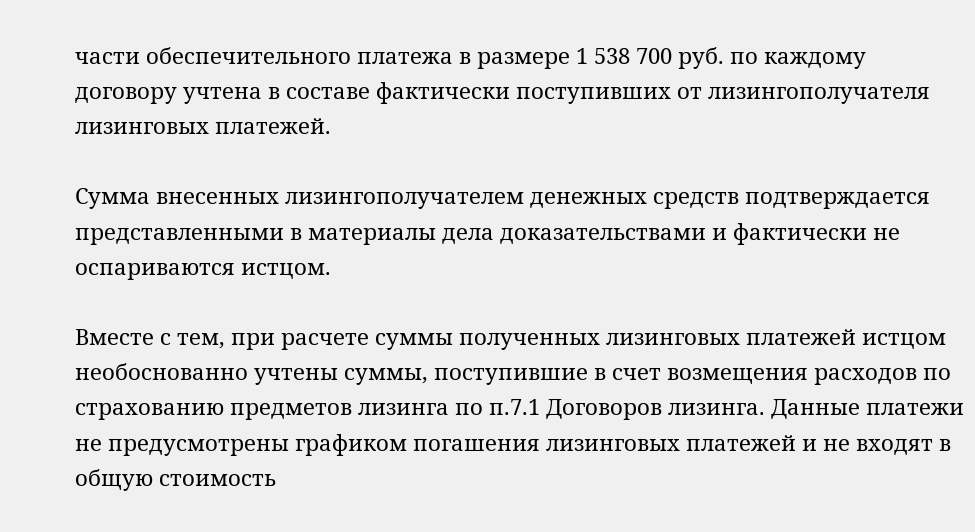части обеспечительного платежа в размере 1 538 700 руб. по каждому договору учтена в составе фактически поступивших от лизингополучателя лизинговых платежей.

Сумма внесенных лизингополучателем денежных средств подтверждается представленными в материалы дела доказательствами и фактически не оспариваются истцом.

Вместе с тем, при расчете суммы полученных лизинговых платежей истцом необоснованно учтены суммы, поступившие в счет возмещения расходов по страхованию предметов лизинга по п.7.1 Договоров лизинга. Данные платежи не предусмотрены графиком погашения лизинговых платежей и не входят в общую стоимость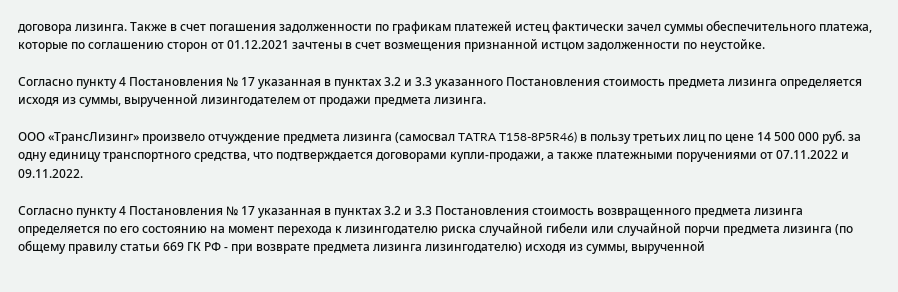договора лизинга. Также в счет погашения задолженности по графикам платежей истец фактически зачел суммы обеспечительного платежа, которые по соглашению сторон от 01.12.2021 зачтены в счет возмещения признанной истцом задолженности по неустойке.

Согласно пункту 4 Постановления № 17 указанная в пунктах 3.2 и 3.3 указанного Постановления стоимость предмета лизинга определяется исходя из суммы, вырученной лизингодателем от продажи предмета лизинга.

ООО «ТрансЛизинг» произвело отчуждение предмета лизинга (самосвал TATRA T158-8P5R46) в пользу третьих лиц по цене 14 500 000 руб. за одну единицу транспортного средства, что подтверждается договорами купли-продажи, а также платежными поручениями от 07.11.2022 и 09.11.2022.

Согласно пункту 4 Постановления № 17 указанная в пунктах 3.2 и 3.3 Постановления стоимость возвращенного предмета лизинга определяется по его состоянию на момент перехода к лизингодателю риска случайной гибели или случайной порчи предмета лизинга (по общему правилу статьи 669 ГК РФ - при возврате предмета лизинга лизингодателю) исходя из суммы, вырученной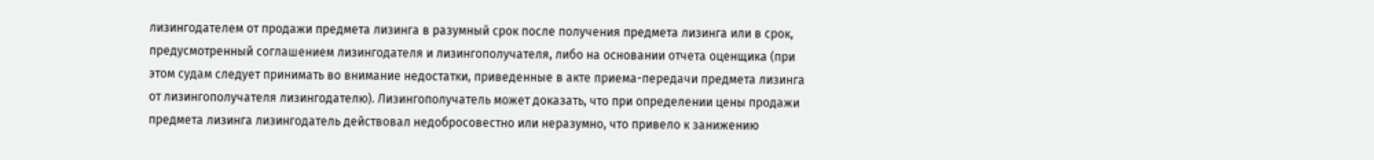лизингодателем от продажи предмета лизинга в разумный срок после получения предмета лизинга или в срок, предусмотренный соглашением лизингодателя и лизингополучателя, либо на основании отчета оценщика (при этом судам следует принимать во внимание недостатки, приведенные в акте приема-передачи предмета лизинга от лизингополучателя лизингодателю). Лизингополучатель может доказать, что при определении цены продажи предмета лизинга лизингодатель действовал недобросовестно или неразумно, что привело к занижению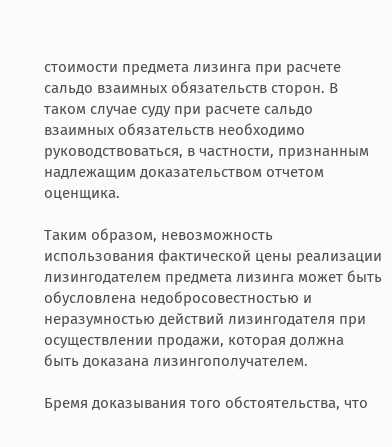стоимости предмета лизинга при расчете сальдо взаимных обязательств сторон. В таком случае суду при расчете сальдо взаимных обязательств необходимо руководствоваться, в частности, признанным надлежащим доказательством отчетом оценщика.

Таким образом, невозможность использования фактической цены реализации лизингодателем предмета лизинга может быть обусловлена недобросовестностью и неразумностью действий лизингодателя при осуществлении продажи, которая должна быть доказана лизингополучателем.

Бремя доказывания того обстоятельства, что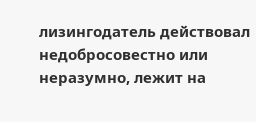лизингодатель действовал недобросовестно или неразумно, лежит на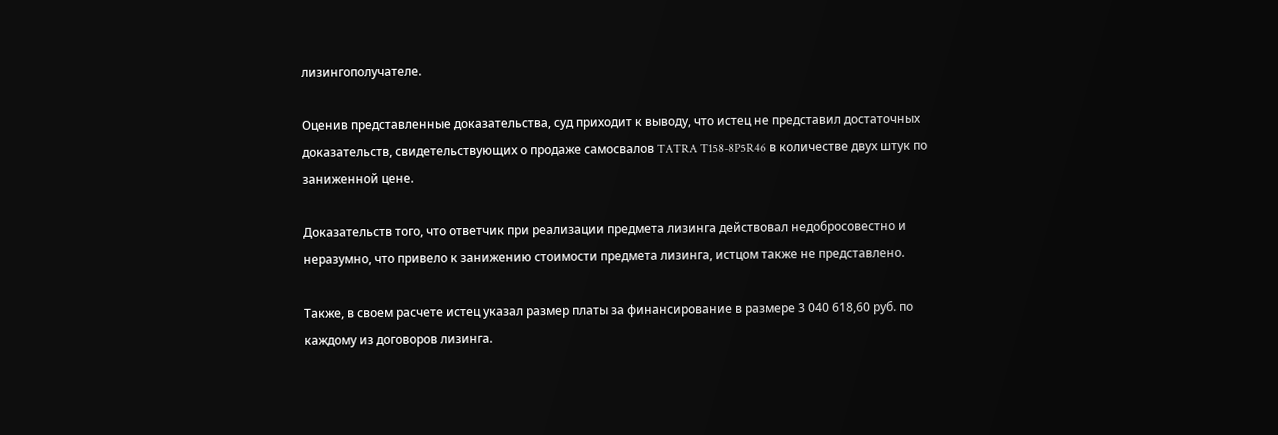лизингополучателе.

Оценив представленные доказательства, суд приходит к выводу, что истец не представил достаточных доказательств, свидетельствующих о продаже самосвалов TATRA T158-8P5R46 в количестве двух штук по заниженной цене.

Доказательств того, что ответчик при реализации предмета лизинга действовал недобросовестно и неразумно, что привело к занижению стоимости предмета лизинга, истцом также не представлено.

Также, в своем расчете истец указал размер платы за финансирование в размере 3 040 618,60 руб. по каждому из договоров лизинга.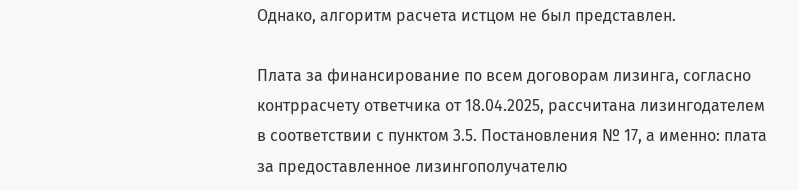Однако, алгоритм расчета истцом не был представлен.

Плата за финансирование по всем договорам лизинга, согласно контррасчету ответчика от 18.04.2025, рассчитана лизингодателем в соответствии с пунктом 3.5. Постановления № 17, а именно: плата за предоставленное лизингополучателю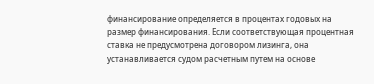финансирование определяется в процентах годовых на размер финансирования. Если соответствующая процентная ставка не предусмотрена договором лизинга, она устанавливается судом расчетным путем на основе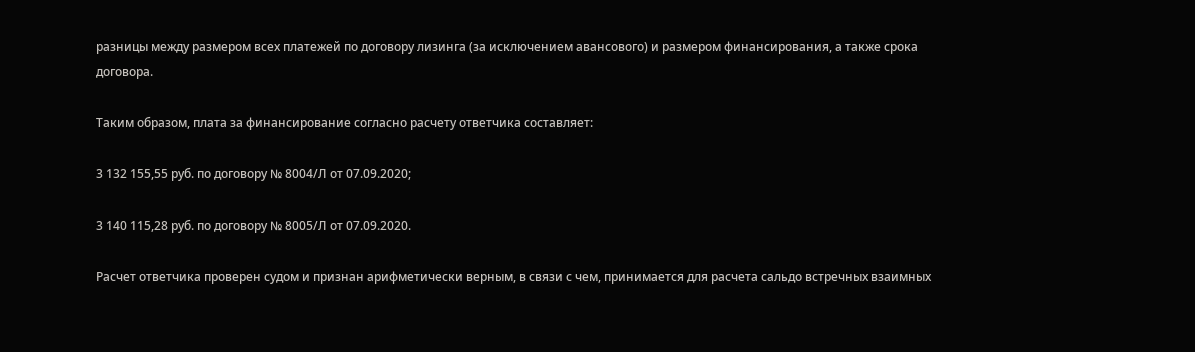разницы между размером всех платежей по договору лизинга (за исключением авансового) и размером финансирования, а также срока договора.

Таким образом, плата за финансирование согласно расчету ответчика составляет:

3 132 155,55 руб. по договору № 8004/Л от 07.09.2020;

3 140 115,28 руб. по договору № 8005/Л от 07.09.2020.

Расчет ответчика проверен судом и признан арифметически верным, в связи с чем, принимается для расчета сальдо встречных взаимных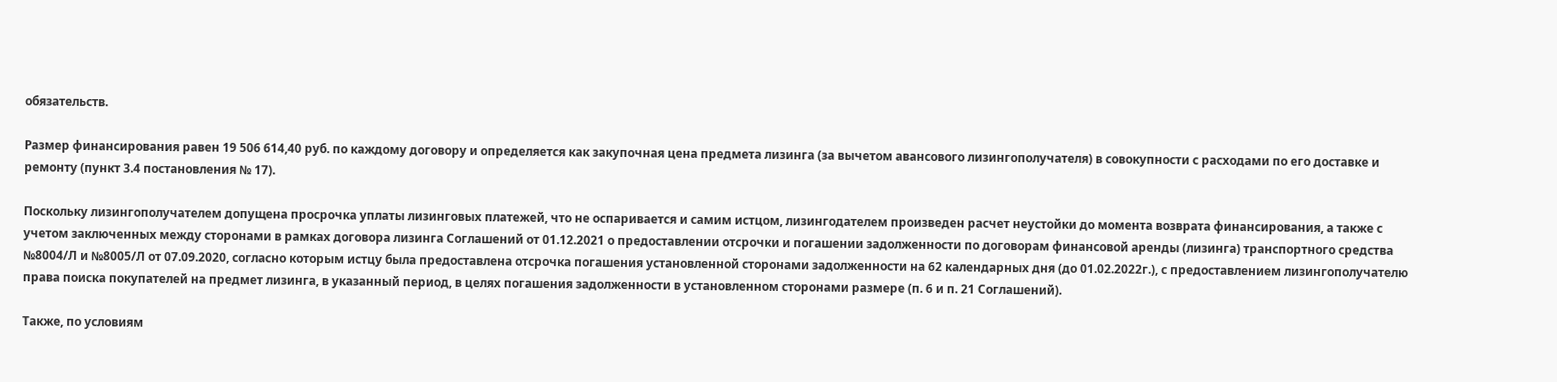обязательств.

Размер финансирования равен 19 506 614,40 руб. по каждому договору и определяется как закупочная цена предмета лизинга (за вычетом авансового лизингополучателя) в совокупности с расходами по его доставке и ремонту (пункт 3.4 постановления № 17).

Поскольку лизингополучателем допущена просрочка уплаты лизинговых платежей, что не оспаривается и самим истцом, лизингодателем произведен расчет неустойки до момента возврата финансирования, а также с учетом заключенных между сторонами в рамках договора лизинга Соглашений от 01.12.2021 о предоставлении отсрочки и погашении задолженности по договорам финансовой аренды (лизинга) транспортного средства №8004/Л и №8005/Л от 07.09.2020, согласно которым истцу была предоставлена отсрочка погашения установленной сторонами задолженности на 62 календарных дня (до 01.02.2022г.), с предоставлением лизингополучателю права поиска покупателей на предмет лизинга, в указанный период, в целях погашения задолженности в установленном сторонами размере (п. 6 и п. 21 Соглашений).

Также, по условиям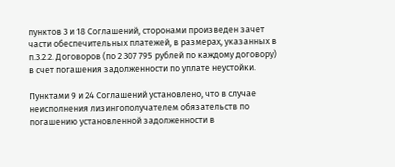пунктов 3 и 18 Соглашений, сторонами произведен зачет части обеспечительных платежей, в размерах, указанных в п.3.2.2. Договоров (по 2 307 795 рублей по каждому договору) в счет погашения задолженности по уплате неустойки.

Пунктами 9 и 24 Соглашений установлено, что в случае неисполнения лизингополучателем обязательств по погашению установленной задолженности в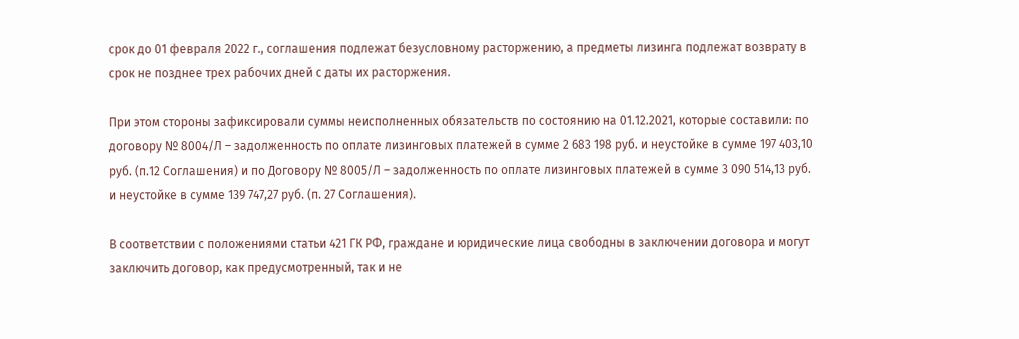срок до 01 февраля 2022 г., соглашения подлежат безусловному расторжению, а предметы лизинга подлежат возврату в срок не позднее трех рабочих дней с даты их расторжения.

При этом стороны зафиксировали суммы неисполненных обязательств по состоянию на 01.12.2021, которые составили: по договору № 8004/Л – задолженность по оплате лизинговых платежей в сумме 2 683 198 руб. и неустойке в сумме 197 403,10 руб. (п.12 Соглашения) и по Договору № 8005/Л – задолженность по оплате лизинговых платежей в сумме 3 090 514,13 руб. и неустойке в сумме 139 747,27 руб. (п. 27 Соглашения).

В соответствии с положениями статьи 421 ГК РФ, граждане и юридические лица свободны в заключении договора и могут заключить договор, как предусмотренный, так и не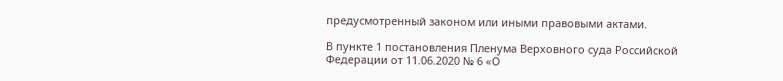предусмотренный законом или иными правовыми актами.

В пункте 1 постановления Пленума Верховного суда Российской Федерации от 11.06.2020 № 6 «О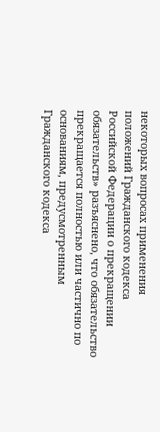некоторых вопросах применения положений Гражданского кодекса Российской Федерации о прекращении обязательств» разъяснено, что обязательство прекращается полностью или частично по основаниям, предусмотренным Гражданского кодекса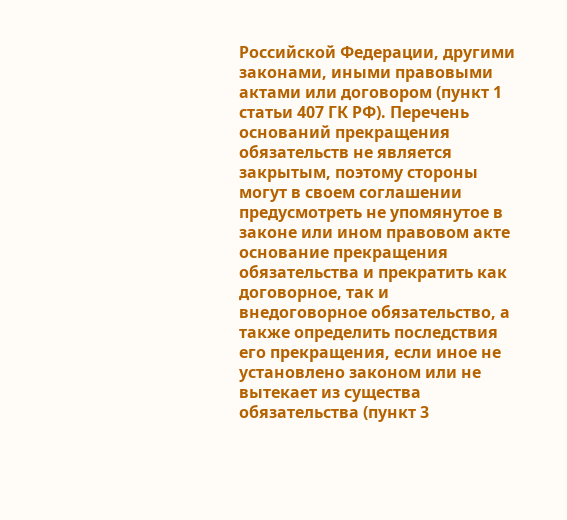Российской Федерации, другими законами, иными правовыми актами или договором (пункт 1 статьи 407 ГК РФ). Перечень оснований прекращения обязательств не является закрытым, поэтому стороны могут в своем соглашении предусмотреть не упомянутое в законе или ином правовом акте основание прекращения обязательства и прекратить как договорное, так и внедоговорное обязательство, а также определить последствия его прекращения, если иное не установлено законом или не вытекает из существа обязательства (пункт 3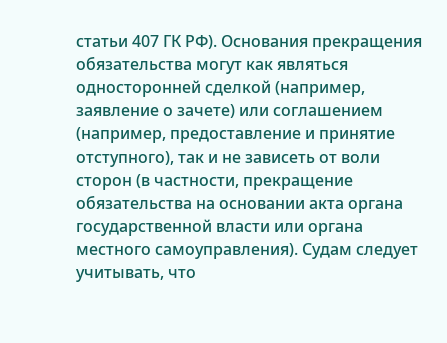статьи 407 ГК РФ). Основания прекращения обязательства могут как являться односторонней сделкой (например, заявление о зачете) или соглашением (например, предоставление и принятие отступного), так и не зависеть от воли сторон (в частности, прекращение обязательства на основании акта органа государственной власти или органа местного самоуправления). Судам следует учитывать, что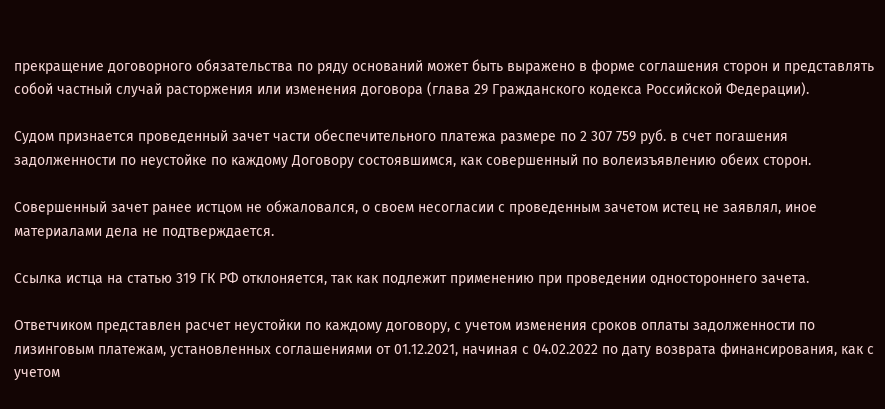прекращение договорного обязательства по ряду оснований может быть выражено в форме соглашения сторон и представлять собой частный случай расторжения или изменения договора (глава 29 Гражданского кодекса Российской Федерации).

Судом признается проведенный зачет части обеспечительного платежа размере по 2 307 759 руб. в счет погашения задолженности по неустойке по каждому Договору состоявшимся, как совершенный по волеизъявлению обеих сторон.

Совершенный зачет ранее истцом не обжаловался, о своем несогласии с проведенным зачетом истец не заявлял, иное материалами дела не подтверждается.

Ссылка истца на статью 319 ГК РФ отклоняется, так как подлежит применению при проведении одностороннего зачета.

Ответчиком представлен расчет неустойки по каждому договору, с учетом изменения сроков оплаты задолженности по лизинговым платежам, установленных соглашениями от 01.12.2021, начиная с 04.02.2022 по дату возврата финансирования, как с учетом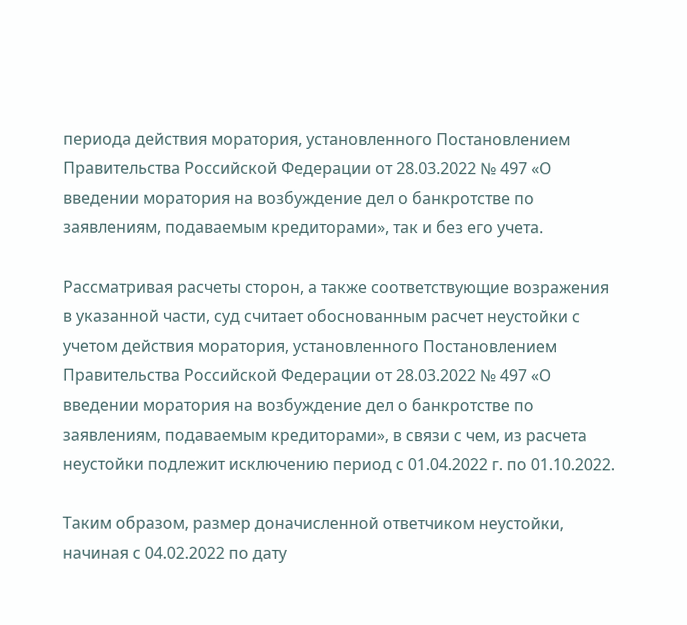периода действия моратория, установленного Постановлением Правительства Российской Федерации от 28.03.2022 № 497 «О введении моратория на возбуждение дел о банкротстве по заявлениям, подаваемым кредиторами», так и без его учета.

Рассматривая расчеты сторон, а также соответствующие возражения в указанной части, суд считает обоснованным расчет неустойки с учетом действия моратория, установленного Постановлением Правительства Российской Федерации от 28.03.2022 № 497 «О введении моратория на возбуждение дел о банкротстве по заявлениям, подаваемым кредиторами», в связи с чем, из расчета неустойки подлежит исключению период с 01.04.2022 г. по 01.10.2022.

Таким образом, размер доначисленной ответчиком неустойки, начиная с 04.02.2022 по дату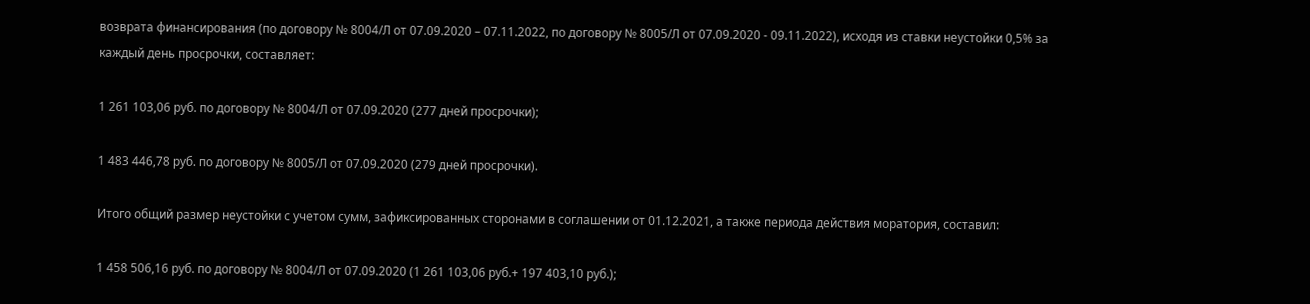возврата финансирования (по договору № 8004/Л от 07.09.2020 – 07.11.2022, по договору № 8005/Л от 07.09.2020 - 09.11.2022), исходя из ставки неустойки 0,5% за каждый день просрочки, составляет:

1 261 103,06 руб. по договору № 8004/Л от 07.09.2020 (277 дней просрочки);

1 483 446,78 руб. по договору № 8005/Л от 07.09.2020 (279 дней просрочки).

Итого общий размер неустойки с учетом сумм, зафиксированных сторонами в соглашении от 01.12.2021, а также периода действия моратория, составил:

1 458 506,16 руб. по договору № 8004/Л от 07.09.2020 (1 261 103,06 руб.+ 197 403,10 руб.);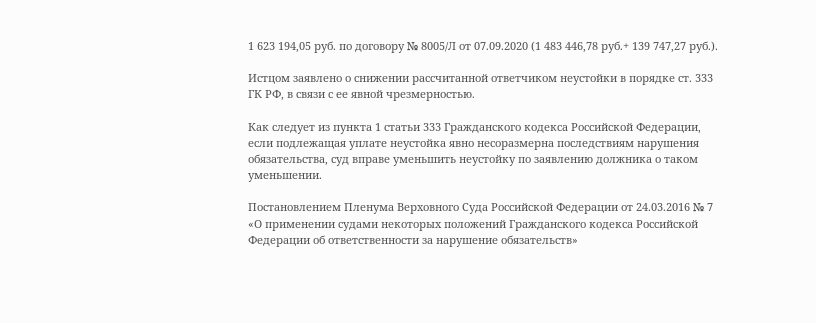1 623 194,05 руб. по договору № 8005/Л от 07.09.2020 (1 483 446,78 руб.+ 139 747,27 руб.).

Истцом заявлено о снижении рассчитанной ответчиком неустойки в порядке ст. 333 ГК РФ, в связи с ее явной чрезмерностью.

Как следует из пункта 1 статьи 333 Гражданского кодекса Российской Федерации, если подлежащая уплате неустойка явно несоразмерна последствиям нарушения обязательства, суд вправе уменьшить неустойку по заявлению должника о таком уменьшении.

Постановлением Пленума Верховного Суда Российской Федерации от 24.03.2016 № 7 «О применении судами некоторых положений Гражданского кодекса Российской Федерации об ответственности за нарушение обязательств»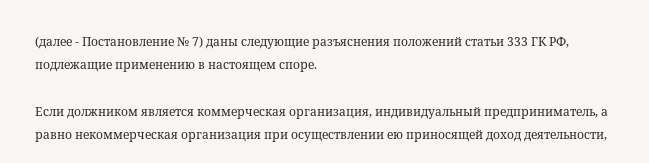(далее - Постановление № 7) даны следующие разъяснения положений статьи 333 ГК РФ, подлежащие применению в настоящем споре.

Если должником является коммерческая организация, индивидуальный предприниматель, а равно некоммерческая организация при осуществлении ею приносящей доход деятельности,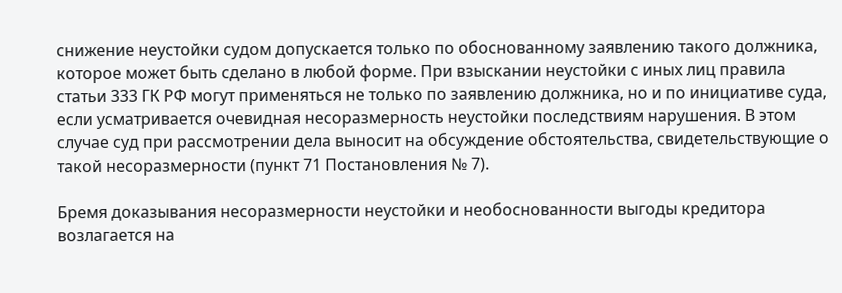снижение неустойки судом допускается только по обоснованному заявлению такого должника, которое может быть сделано в любой форме. При взыскании неустойки с иных лиц правила статьи 333 ГК РФ могут применяться не только по заявлению должника, но и по инициативе суда, если усматривается очевидная несоразмерность неустойки последствиям нарушения. В этом случае суд при рассмотрении дела выносит на обсуждение обстоятельства, свидетельствующие о такой несоразмерности (пункт 71 Постановления № 7).

Бремя доказывания несоразмерности неустойки и необоснованности выгоды кредитора возлагается на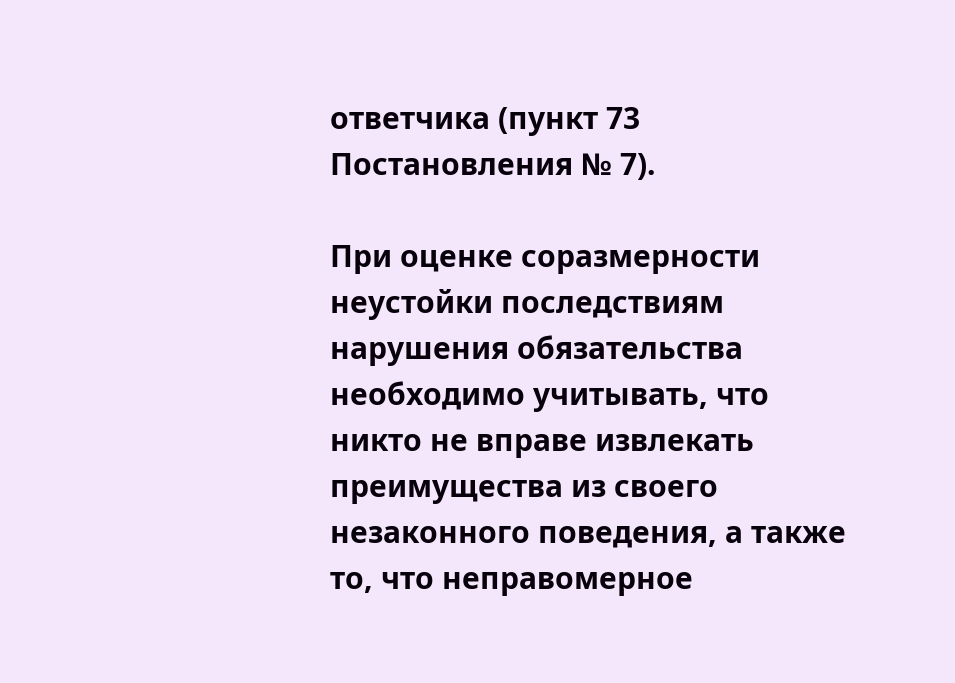ответчика (пункт 73 Постановления № 7).

При оценке соразмерности неустойки последствиям нарушения обязательства необходимо учитывать, что никто не вправе извлекать преимущества из своего незаконного поведения, а также то, что неправомерное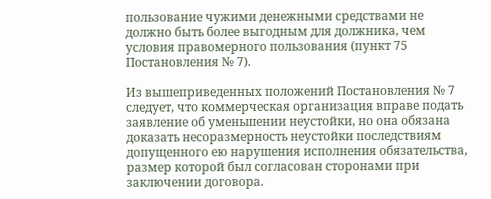пользование чужими денежными средствами не должно быть более выгодным для должника, чем условия правомерного пользования (пункт 75 Постановления № 7).

Из вышеприведенных положений Постановления № 7 следует, что коммерческая организация вправе подать заявление об уменьшении неустойки, но она обязана доказать несоразмерность неустойки последствиям допущенного ею нарушения исполнения обязательства, размер которой был согласован сторонами при заключении договора.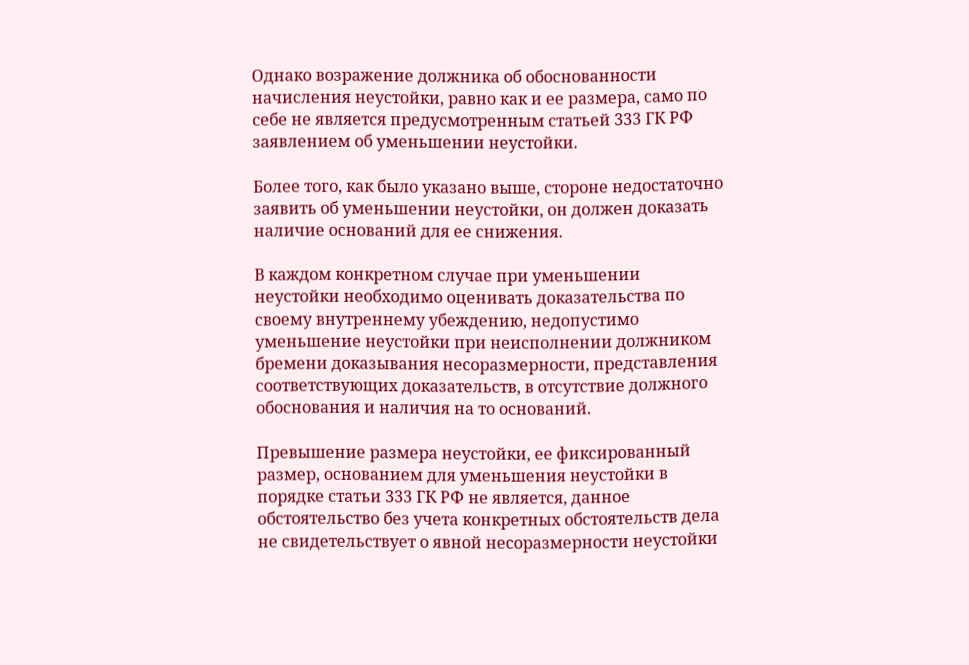Однако возражение должника об обоснованности начисления неустойки, равно как и ее размера, само по себе не является предусмотренным статьей 333 ГК РФ заявлением об уменьшении неустойки.

Более того, как было указано выше, стороне недостаточно заявить об уменьшении неустойки, он должен доказать наличие оснований для ее снижения.

В каждом конкретном случае при уменьшении неустойки необходимо оценивать доказательства по своему внутреннему убеждению, недопустимо уменьшение неустойки при неисполнении должником бремени доказывания несоразмерности, представления соответствующих доказательств, в отсутствие должного обоснования и наличия на то оснований.

Превышение размера неустойки, ее фиксированный размер, основанием для уменьшения неустойки в порядке статьи 333 ГК РФ не является, данное обстоятельство без учета конкретных обстоятельств дела не свидетельствует о явной несоразмерности неустойки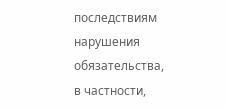последствиям нарушения обязательства, в частности,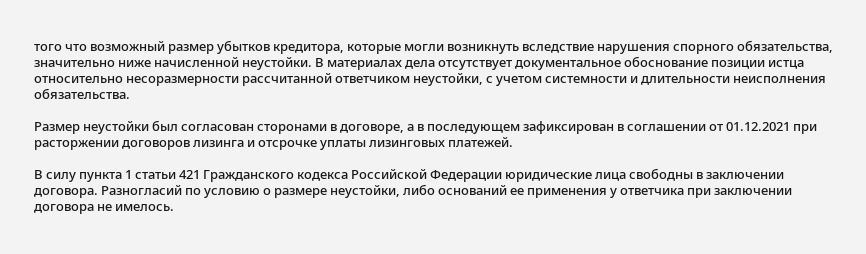того что возможный размер убытков кредитора, которые могли возникнуть вследствие нарушения спорного обязательства, значительно ниже начисленной неустойки. В материалах дела отсутствует документальное обоснование позиции истца относительно несоразмерности рассчитанной ответчиком неустойки, с учетом системности и длительности неисполнения обязательства.

Размер неустойки был согласован сторонами в договоре, а в последующем зафиксирован в соглашении от 01.12.2021 при расторжении договоров лизинга и отсрочке уплаты лизинговых платежей.

В силу пункта 1 статьи 421 Гражданского кодекса Российской Федерации юридические лица свободны в заключении договора. Разногласий по условию о размере неустойки, либо оснований ее применения у ответчика при заключении договора не имелось.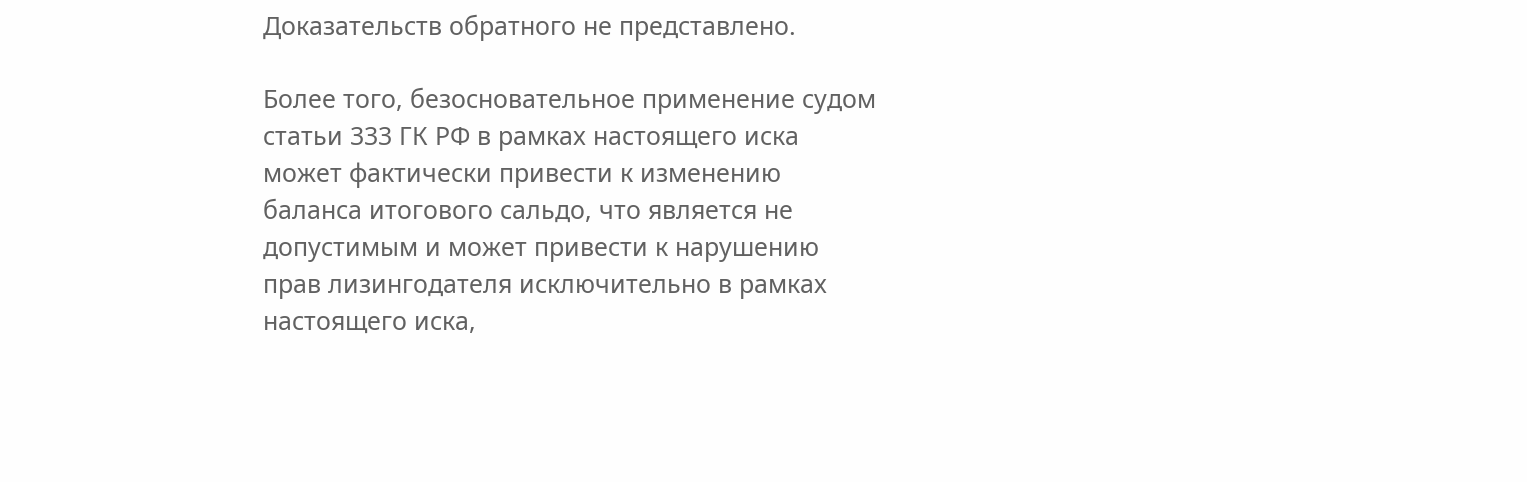Доказательств обратного не представлено.

Более того, безосновательное применение судом статьи 333 ГК РФ в рамках настоящего иска может фактически привести к изменению баланса итогового сальдо, что является не допустимым и может привести к нарушению прав лизингодателя исключительно в рамках настоящего иска,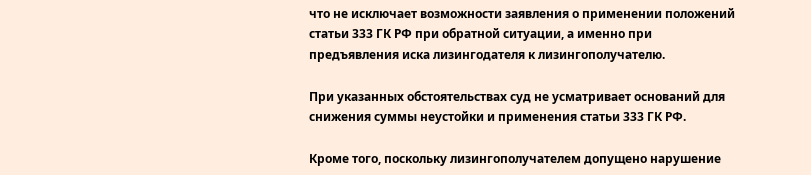что не исключает возможности заявления о применении положений статьи 333 ГК РФ при обратной ситуации, а именно при предъявления иска лизингодателя к лизингополучателю.

При указанных обстоятельствах суд не усматривает оснований для снижения суммы неустойки и применения статьи 333 ГК РФ.

Кроме того, поскольку лизингополучателем допущено нарушение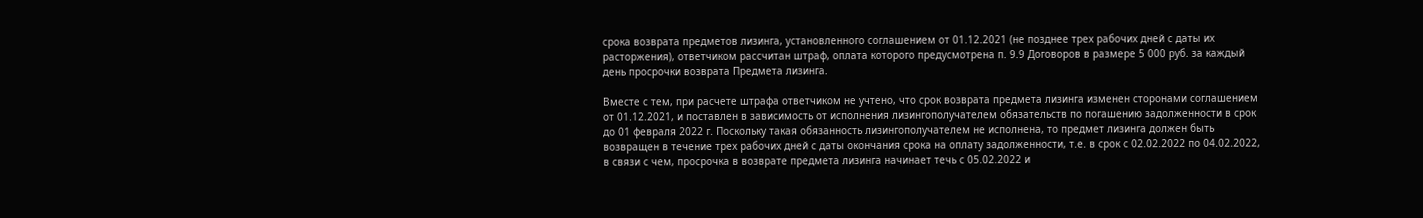срока возврата предметов лизинга, установленного соглашением от 01.12.2021 (не позднее трех рабочих дней с даты их расторжения), ответчиком рассчитан штраф, оплата которого предусмотрена п. 9.9 Договоров в размере 5 000 руб. за каждый день просрочки возврата Предмета лизинга.

Вместе с тем, при расчете штрафа ответчиком не учтено, что срок возврата предмета лизинга изменен сторонами соглашением от 01.12.2021, и поставлен в зависимость от исполнения лизингополучателем обязательств по погашению задолженности в срок до 01 февраля 2022 г. Поскольку такая обязанность лизингополучателем не исполнена, то предмет лизинга должен быть возвращен в течение трех рабочих дней с даты окончания срока на оплату задолженности, т.е. в срок с 02.02.2022 по 04.02.2022, в связи с чем, просрочка в возврате предмета лизинга начинает течь с 05.02.2022 и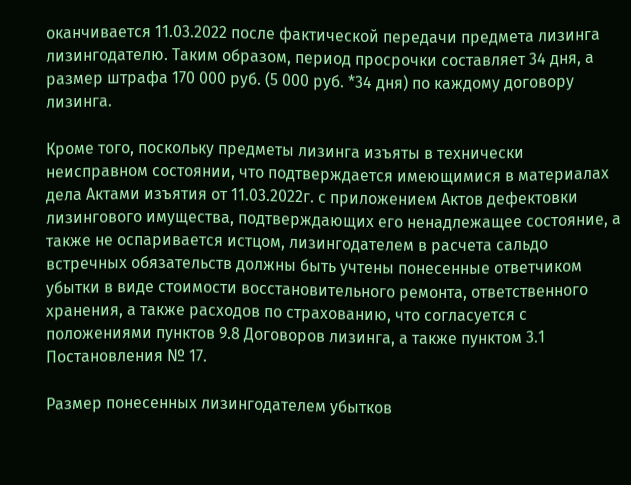оканчивается 11.03.2022 после фактической передачи предмета лизинга лизингодателю. Таким образом, период просрочки составляет 34 дня, а размер штрафа 170 000 руб. (5 000 руб. *34 дня) по каждому договору лизинга.

Кроме того, поскольку предметы лизинга изъяты в технически неисправном состоянии, что подтверждается имеющимися в материалах дела Актами изъятия от 11.03.2022г. с приложением Актов дефектовки лизингового имущества, подтверждающих его ненадлежащее состояние, а также не оспаривается истцом, лизингодателем в расчета сальдо встречных обязательств должны быть учтены понесенные ответчиком убытки в виде стоимости восстановительного ремонта, ответственного хранения, а также расходов по страхованию, что согласуется с положениями пунктов 9.8 Договоров лизинга, а также пунктом 3.1 Постановления № 17.

Размер понесенных лизингодателем убытков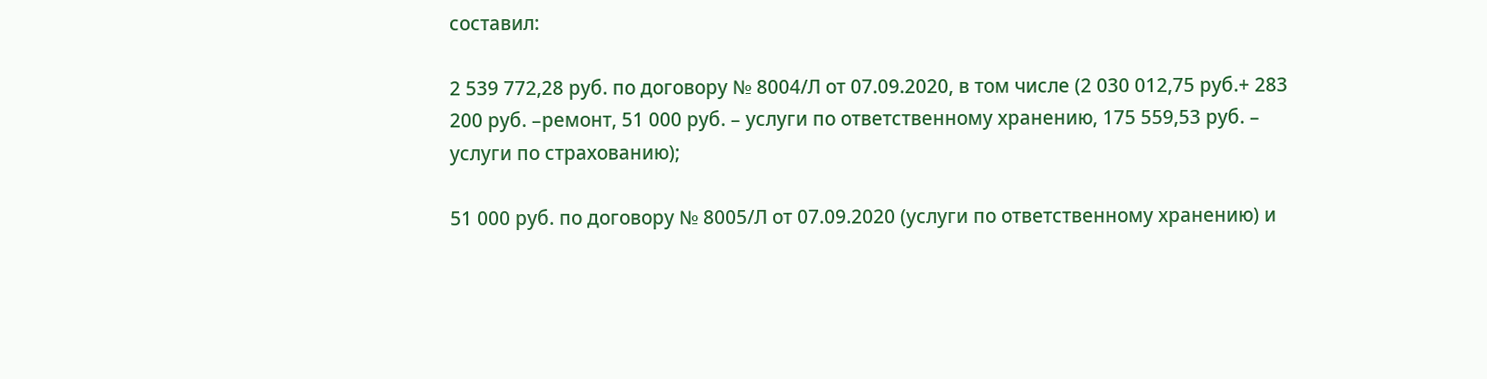составил:

2 539 772,28 руб. по договору № 8004/Л от 07.09.2020, в том числе (2 030 012,75 руб.+ 283 200 руб. –ремонт, 51 000 руб. – услуги по ответственному хранению, 175 559,53 руб. – услуги по страхованию);

51 000 руб. по договору № 8005/Л от 07.09.2020 (услуги по ответственному хранению) и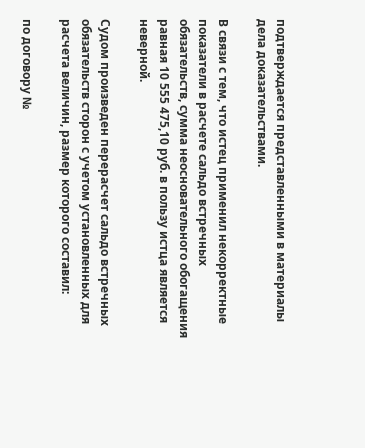подтверждается представленными в материалы дела доказательствами.

В связи с тем, что истец применил некорректные показатели в расчете сальдо встречных обязательств, сумма неосновательного обогащения равная 10 555 475,10 руб. в пользу истца является неверной.

Судом произведен перерасчет сальдо встречных обязательств сторон с учетом установленных для расчета величин, размер которого составил:

по договору №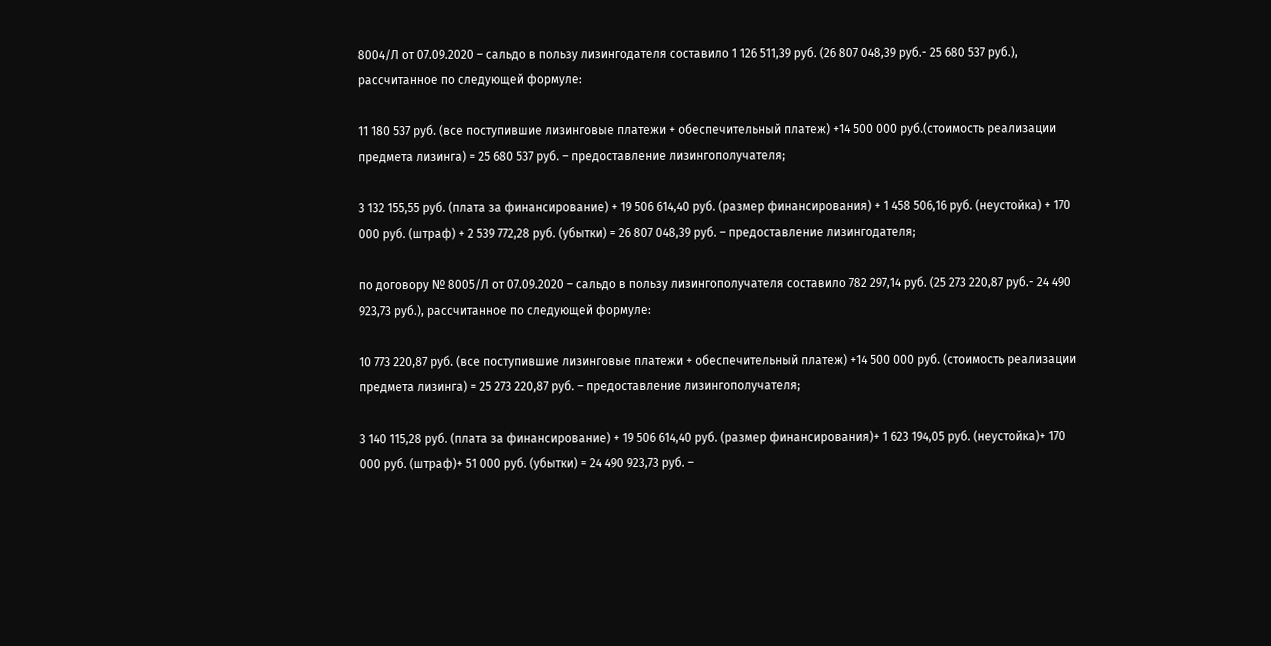8004/Л от 07.09.2020 – сальдо в пользу лизингодателя составило 1 126 511,39 руб. (26 807 048,39 руб.- 25 680 537 руб.), рассчитанное по следующей формуле:

11 180 537 руб. (все поступившие лизинговые платежи + обеспечительный платеж) +14 500 000 руб.(стоимость реализации предмета лизинга) = 25 680 537 руб. – предоставление лизингополучателя;

3 132 155,55 руб. (плата за финансирование) + 19 506 614,40 руб. (размер финансирования) + 1 458 506,16 руб. (неустойка) + 170 000 руб. (штраф) + 2 539 772,28 руб. (убытки) = 26 807 048,39 руб. – предоставление лизингодателя;

по договору № 8005/Л от 07.09.2020 – сальдо в пользу лизингополучателя составило 782 297,14 руб. (25 273 220,87 руб.- 24 490 923,73 руб.), рассчитанное по следующей формуле:

10 773 220,87 руб. (все поступившие лизинговые платежи + обеспечительный платеж) +14 500 000 руб. (стоимость реализации предмета лизинга) = 25 273 220,87 руб. – предоставление лизингополучателя;

3 140 115,28 руб. (плата за финансирование) + 19 506 614,40 руб. (размер финансирования)+ 1 623 194,05 руб. (неустойка)+ 170 000 руб. (штраф)+ 51 000 руб. (убытки) = 24 490 923,73 руб. –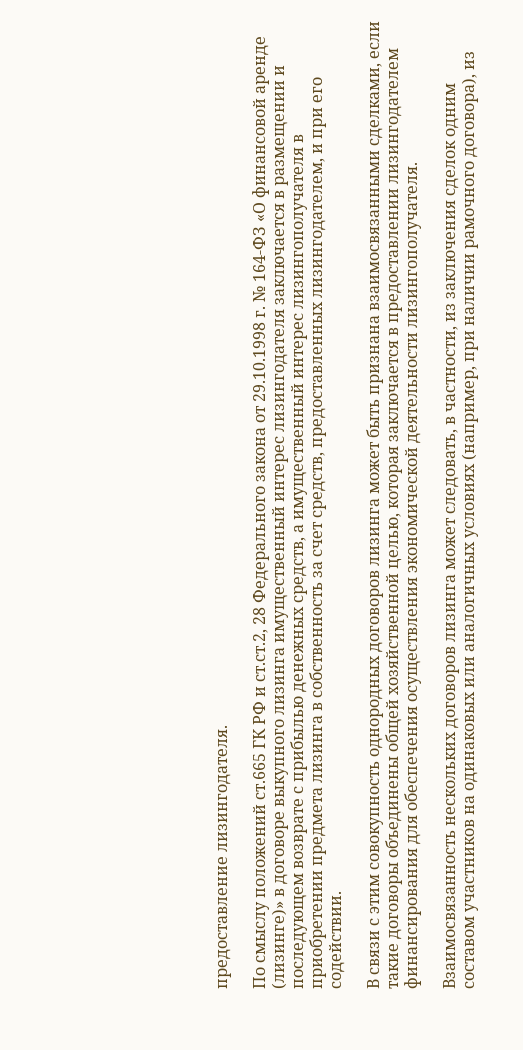предоставление лизингодателя.

По смыслу положений ст.665 ГК РФ и ст.ст.2, 28 Федерального закона от 29.10.1998 г. № 164-ФЗ «О финансовой аренде (лизинге)» в договоре выкупного лизинга имущественный интерес лизингодателя заключается в размещении и последующем возврате с прибылью денежных средств, а имущественный интерес лизингополучателя в приобретении предмета лизинга в собственность за счет средств, предоставленных лизингодателем, и при его содействии.

В связи с этим совокупность однородных договоров лизинга может быть признана взаимосвязанными сделками, если такие договоры объединены общей хозяйственной целью, которая заключается в предоставлении лизингодателем финансирования для обеспечения осуществления экономической деятельности лизингополучателя.

Взаимосвязанность нескольких договоров лизинга может следовать, в частности, из заключения сделок одним составом участников на одинаковых или аналогичных условиях (например, при наличии рамочного договора), из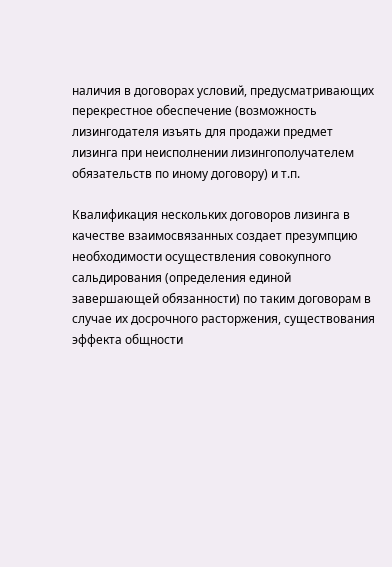наличия в договорах условий, предусматривающих перекрестное обеспечение (возможность лизингодателя изъять для продажи предмет лизинга при неисполнении лизингополучателем обязательств по иному договору) и т.п.

Квалификация нескольких договоров лизинга в качестве взаимосвязанных создает презумпцию необходимости осуществления совокупного сальдирования (определения единой завершающей обязанности) по таким договорам в случае их досрочного расторжения, существования эффекта общности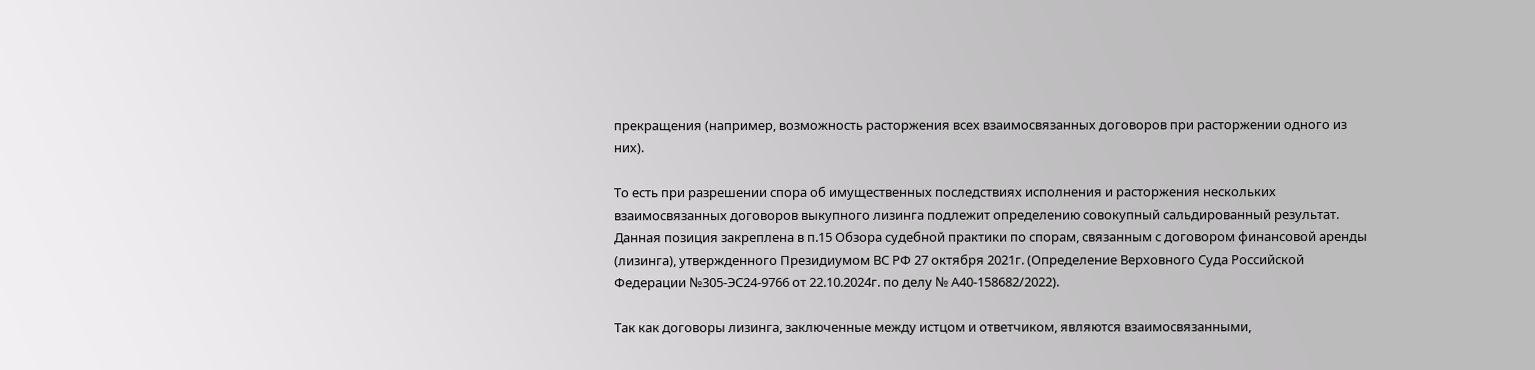прекращения (например, возможность расторжения всех взаимосвязанных договоров при расторжении одного из них).

То есть при разрешении спора об имущественных последствиях исполнения и расторжения нескольких взаимосвязанных договоров выкупного лизинга подлежит определению совокупный сальдированный результат. Данная позиция закреплена в п.15 Обзора судебной практики по спорам, связанным с договором финансовой аренды (лизинга), утвержденного Президиумом ВС РФ 27 октября 2021г. (Определение Верховного Суда Российской Федерации №305-ЭС24-9766 от 22.10.2024г. по делу № А40-158682/2022).

Так как договоры лизинга, заключенные между истцом и ответчиком, являются взаимосвязанными,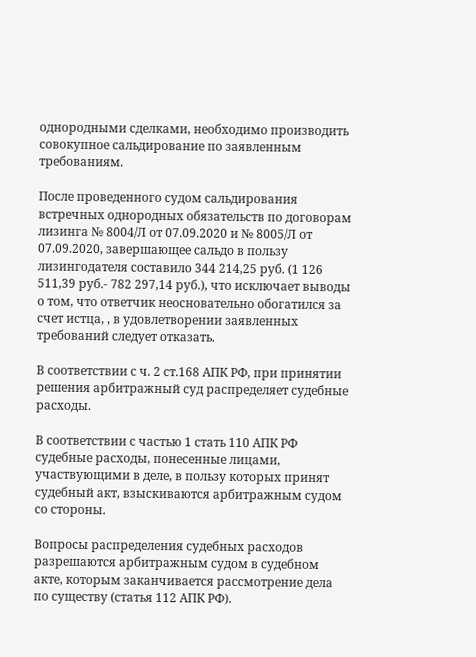однородными сделками, необходимо производить совокупное сальдирование по заявленным требованиям.

После проведенного судом сальдирования встречных однородных обязательств по договорам лизинга № 8004/Л от 07.09.2020 и № 8005/Л от 07.09.2020, завершающее сальдо в пользу лизингодателя составило 344 214,25 руб. (1 126 511,39 руб.- 782 297,14 руб.), что исключает выводы о том, что ответчик неосновательно обогатился за счет истца, , в удовлетворении заявленных требований следует отказать.

В соответствии с ч. 2 ст.168 АПК РФ, при принятии решения арбитражный суд распределяет судебные расходы.

В соответствии с частью 1 стать 110 АПК РФ судебные расходы, понесенные лицами, участвующими в деле, в пользу которых принят судебный акт, взыскиваются арбитражным судом со стороны.

Вопросы распределения судебных расходов разрешаются арбитражным судом в судебном акте, которым заканчивается рассмотрение дела по существу (статья 112 АПК РФ).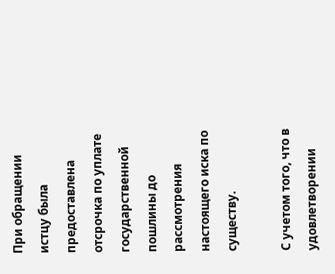При обращении истцу была предоставлена отсрочка по уплате государственной пошлины до рассмотрения настоящего иска по существу.

С учетом того, что в удовлетворении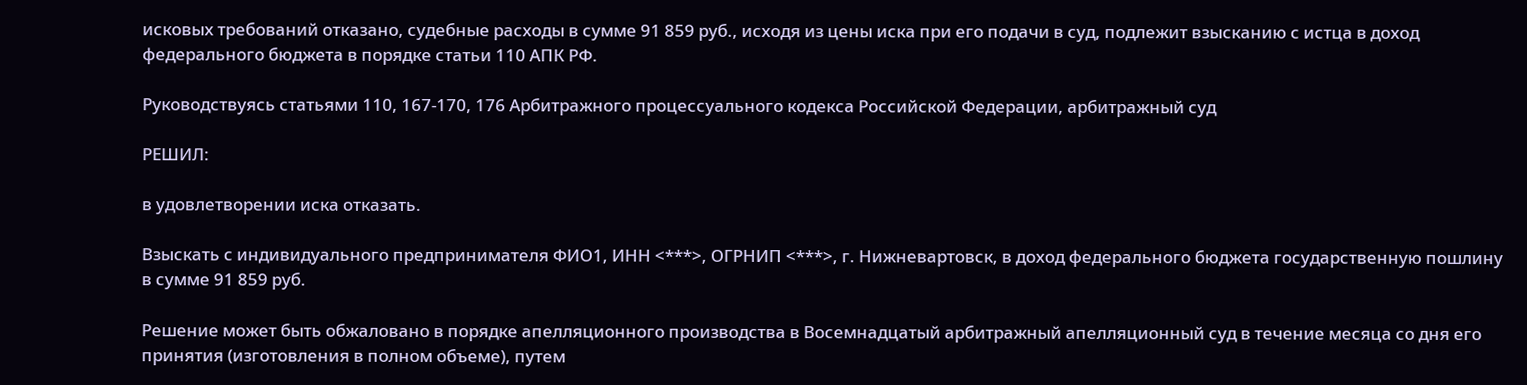исковых требований отказано, судебные расходы в сумме 91 859 руб., исходя из цены иска при его подачи в суд, подлежит взысканию с истца в доход федерального бюджета в порядке статьи 110 АПК РФ.

Руководствуясь статьями 110, 167-170, 176 Арбитражного процессуального кодекса Российской Федерации, арбитражный суд

РЕШИЛ:

в удовлетворении иска отказать.

Взыскать с индивидуального предпринимателя ФИО1, ИНН <***>, ОГРНИП <***>, г. Нижневартовск, в доход федерального бюджета государственную пошлину в сумме 91 859 руб.

Решение может быть обжаловано в порядке апелляционного производства в Восемнадцатый арбитражный апелляционный суд в течение месяца со дня его принятия (изготовления в полном объеме), путем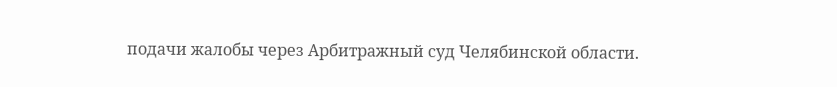подачи жалобы через Арбитражный суд Челябинской области.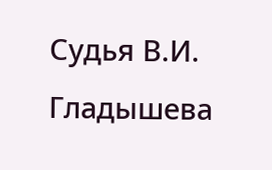Судья В.И. Гладышева